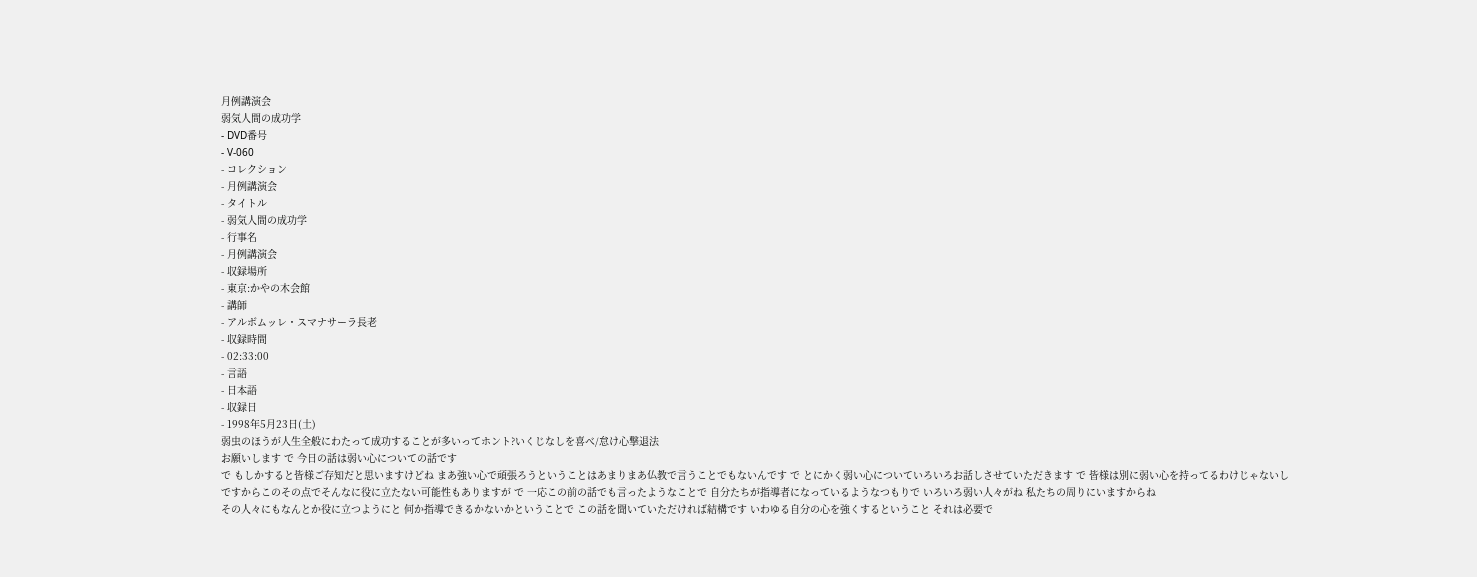月例講演会
弱気人間の成功学
- DVD番号
- V-060
- コレクション
- 月例講演会
- タイトル
- 弱気人間の成功学
- 行事名
- 月例講演会
- 収録場所
- 東京:かやの木会館
- 講師
- アルボムッレ・スマナサーラ長老
- 収録時間
- 02:33:00
- 言語
- 日本語
- 収録日
- 1998年5月23日(土)
弱虫のほうが人生全般にわたって成功することが多いってホント?いくじなしを喜べ/怠け心撃退法
お願いします で 今日の話は弱い心についての話です
で もしかすると皆様ご存知だと思いますけどね まあ強い心で頑張ろうということはあまりまあ仏教で言うことでもないんです で とにかく弱い心についていろいろお話しさせていただきます で 皆様は別に弱い心を持ってるわけじゃないし ですからこのその点でそんなに役に立たない可能性もありますが で 一応この前の話でも言ったようなことで 自分たちが指導者になっているようなつもりで いろいろ弱い人々がね 私たちの周りにいますからね
その人々にもなんとか役に立つようにと 何か指導できるかないかということで この話を聞いていただければ結構です いわゆる自分の心を強くするということ それは必要で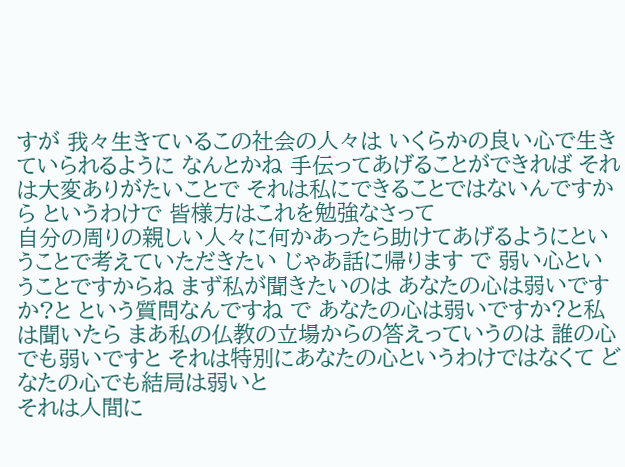すが 我々生きているこの社会の人々は いくらかの良い心で生きていられるように なんとかね 手伝ってあげることができれば それは大変ありがたいことで それは私にできることではないんですから というわけで 皆様方はこれを勉強なさって
自分の周りの親しい人々に何かあったら助けてあげるようにということで考えていただきたい じゃあ話に帰ります で 弱い心ということですからね まず私が聞きたいのは あなたの心は弱いですか?と という質問なんですね で あなたの心は弱いですか?と私は聞いたら まあ私の仏教の立場からの答えっていうのは 誰の心でも弱いですと それは特別にあなたの心というわけではなくて どなたの心でも結局は弱いと
それは人間に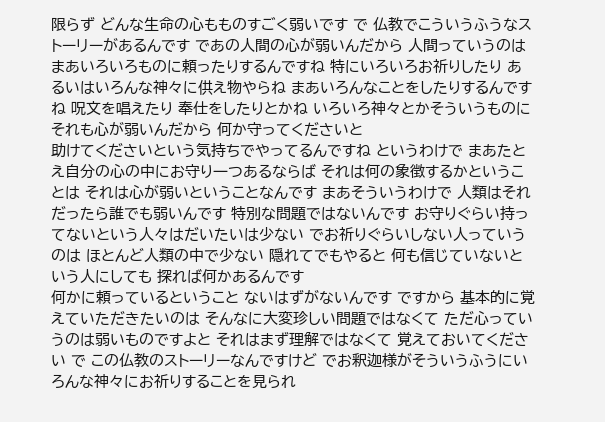限らず どんな生命の心もものすごく弱いです で 仏教でこういうふうなストーリーがあるんです であの人間の心が弱いんだから 人間っていうのはまあいろいろものに頼ったりするんですね 特にいろいろお祈りしたり あるいはいろんな神々に供え物やらね まあいろんなことをしたりするんですね 呪文を唱えたり 奉仕をしたりとかね いろいろ神々とかそういうものに それも心が弱いんだから 何か守ってくださいと
助けてくださいという気持ちでやってるんですね というわけで まあたとえ自分の心の中にお守り一つあるならば それは何の象徴するかということは それは心が弱いということなんです まあそういうわけで 人類はそれだったら誰でも弱いんです 特別な問題ではないんです お守りぐらい持ってないという人々はだいたいは少ない でお祈りぐらいしない人っていうのは ほとんど人類の中で少ない 隠れてでもやると 何も信じていないという人にしても 探れば何かあるんです
何かに頼っているということ ないはずがないんです ですから 基本的に覚えていただきたいのは そんなに大変珍しい問題ではなくて ただ心っていうのは弱いものですよと それはまず理解ではなくて 覚えておいてください で この仏教のストーリーなんですけど でお釈迦様がそういうふうにいろんな神々にお祈りすることを見られ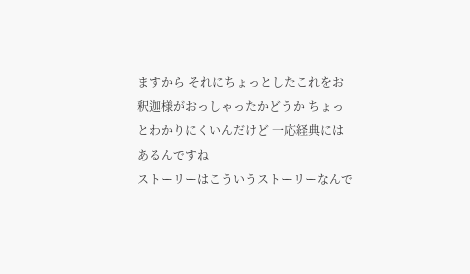ますから それにちょっとしたこれをお釈迦様がおっしゃったかどうか ちょっとわかりにくいんだけど 一応経典にはあるんですね
ストーリーはこういうストーリーなんで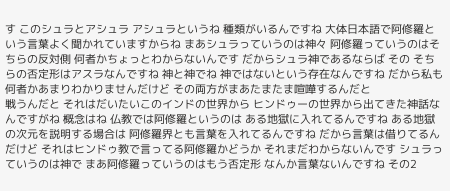す このシュラとアシュラ アシュラというね 種類がいるんですね 大体日本語で阿修羅という言葉よく聞かれていますからね まあシュラっていうのは神々 阿修羅っていうのはそちらの反対側 何者かちょっとわからないんです だからシュラ神であるならば その そちらの否定形はアスラなんですね 神と神でね 神ではないという存在なんですね だから私も何者かあまりわかりませんだけど その両方がまあたまたま喧嘩するんだと
戦うんだと それはだいたいこのインドの世界から ヒンドゥーの世界から出てきた神話なんですがね 概念はね 仏教では阿修羅というのは ある地獄に入れてるんですね ある地獄の次元を説明する場合は 阿修羅界とも言葉を入れてるんですね だから言葉は借りてるんだけど それはヒンドゥ教で言ってる阿修羅かどうか それまだわからないんです シュラっていうのは神で まあ阿修羅っていうのはもう否定形 なんか言葉ないんですね その2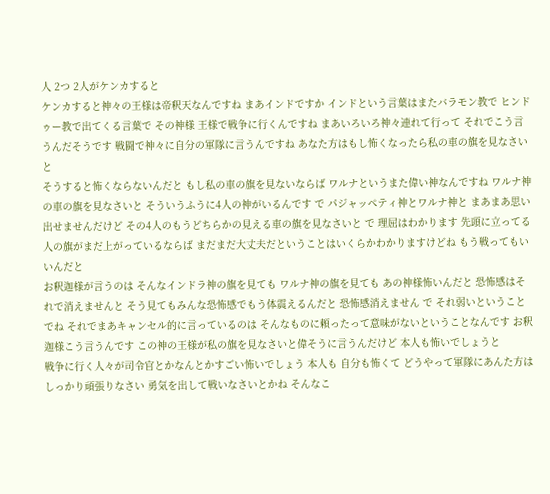人 2つ 2人がケンカすると
ケンカすると神々の王様は帝釈天なんですね まあインドですか インドという言葉はまたバラモン教で ヒンドゥー教で出てくる言葉で その神様 王様で戦争に行くんですね まあいろいろ神々連れて行って それでこう言うんだそうです 戦闘で神々に自分の軍隊に言うんですね あなた方はもし怖くなったら私の車の旗を見なさいと
そうすると怖くならないんだと もし私の車の旗を見ないならば ワルナというまた偉い神なんですね ワルナ神の車の旗を見なさいと そういうふうに4人の神がいるんです で パジャッペティ神とワルナ神と まあまあ思い出せませんだけど その4人のもうどちらかの見える車の旗を見なさいと で 理屈はわかります 先頭に立ってる人の旗がまだ上がっているならば まだまだ大丈夫だということはいくらかわかりますけどね もう戦ってもいいんだと
お釈迦様が言うのは そんなインドラ神の旗を見ても ワルナ神の旗を見ても あの神様怖いんだと 恐怖感はそれで消えませんと そう見てもみんな恐怖感でもう体震えるんだと 恐怖感消えません で それ弱いということでね それでまあキャンセル的に言っているのは そんなものに頼ったって意味がないということなんです お釈迦様こう言うんです この神の王様が私の旗を見なさいと偉そうに言うんだけど 本人も怖いでしょうと
戦争に行く人々が司令官とかなんとかすごい怖いでしょう 本人も 自分も怖くて どうやって軍隊にあんた方はしっかり頑張りなさい 勇気を出して戦いなさいとかね そんなこ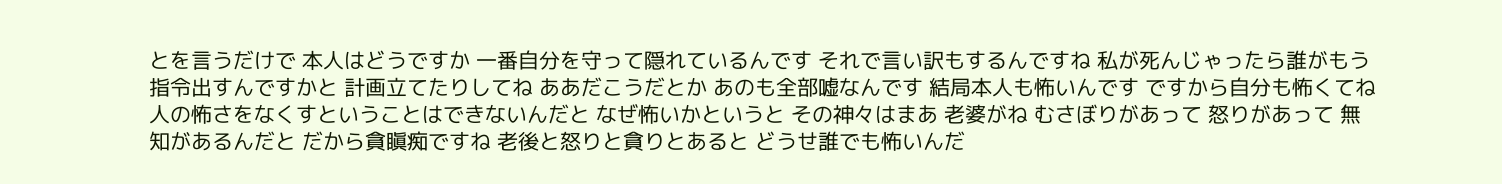とを言うだけで 本人はどうですか 一番自分を守って隠れているんです それで言い訳もするんですね 私が死んじゃったら誰がもう指令出すんですかと 計画立てたりしてね ああだこうだとか あのも全部嘘なんです 結局本人も怖いんです ですから自分も怖くてね
人の怖さをなくすということはできないんだと なぜ怖いかというと その神々はまあ 老婆がね むさぼりがあって 怒りがあって 無知があるんだと だから貪瞋痴ですね 老後と怒りと貪りとあると どうせ誰でも怖いんだ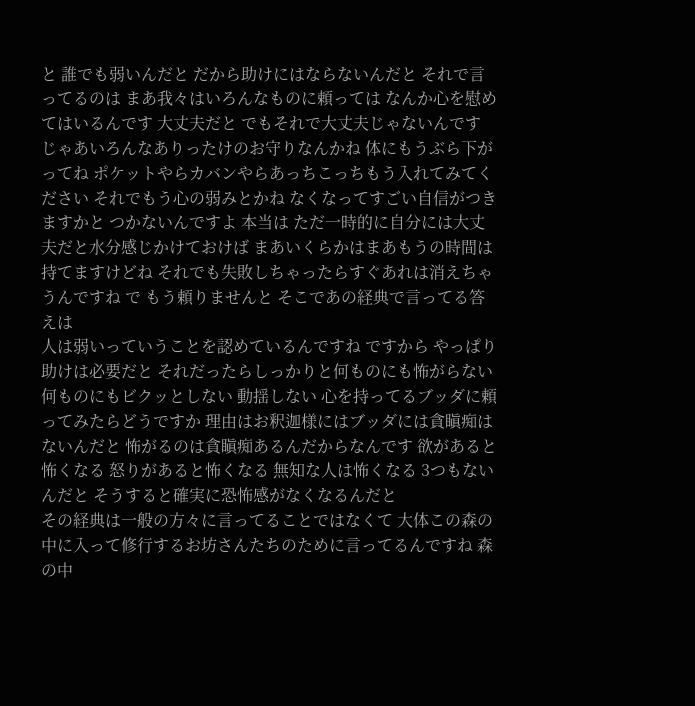と 誰でも弱いんだと だから助けにはならないんだと それで言ってるのは まあ我々はいろんなものに頼っては なんか心を慰めてはいるんです 大丈夫だと でもそれで大丈夫じゃないんです
じゃあいろんなありったけのお守りなんかね 体にもうぶら下がってね ポケットやらカバンやらあっちこっちもう入れてみてください それでもう心の弱みとかね なくなってすごい自信がつきますかと つかないんですよ 本当は ただ一時的に自分には大丈夫だと水分感じかけておけば まあいくらかはまあもうの時間は持てますけどね それでも失敗しちゃったらすぐあれは消えちゃうんですね で もう頼りませんと そこであの経典で言ってる答えは
人は弱いっていうことを認めているんですね ですから やっぱり助けは必要だと それだったらしっかりと何ものにも怖がらない 何ものにもビクッとしない 動揺しない 心を持ってるブッダに頼ってみたらどうですか 理由はお釈迦様にはブッダには貪瞋痴はないんだと 怖がるのは貪瞋痴あるんだからなんです 欲があると怖くなる 怒りがあると怖くなる 無知な人は怖くなる 3つもないんだと そうすると確実に恐怖感がなくなるんだと
その経典は一般の方々に言ってることではなくて 大体この森の中に入って修行するお坊さんたちのために言ってるんですね 森の中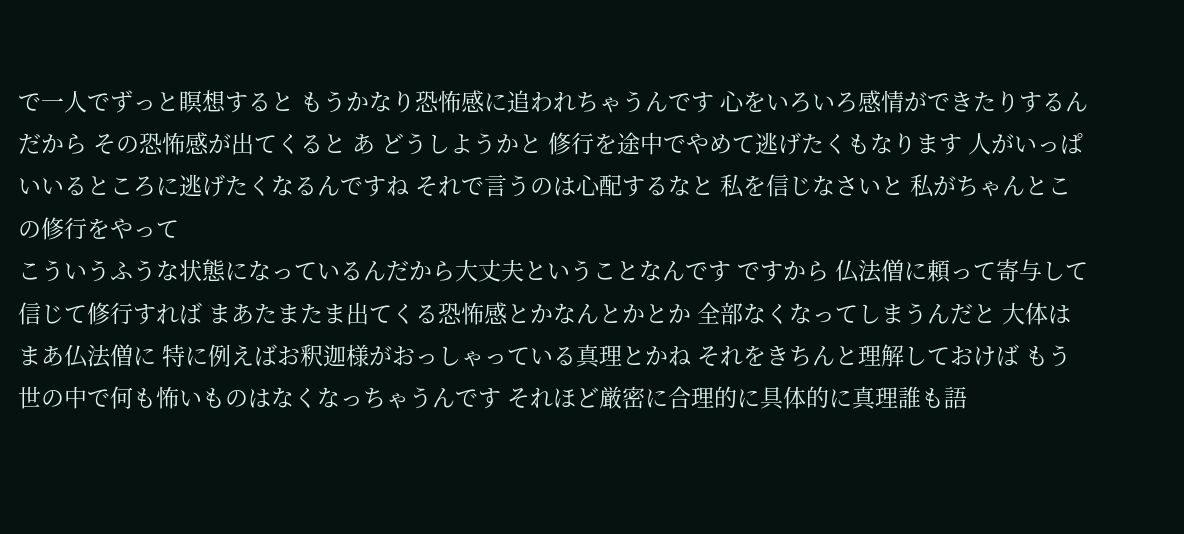で一人でずっと瞑想すると もうかなり恐怖感に追われちゃうんです 心をいろいろ感情ができたりするんだから その恐怖感が出てくると あ どうしようかと 修行を途中でやめて逃げたくもなります 人がいっぱいいるところに逃げたくなるんですね それで言うのは心配するなと 私を信じなさいと 私がちゃんとこの修行をやって
こういうふうな状態になっているんだから大丈夫ということなんです ですから 仏法僧に頼って寄与して信じて修行すれば まあたまたま出てくる恐怖感とかなんとかとか 全部なくなってしまうんだと 大体はまあ仏法僧に 特に例えばお釈迦様がおっしゃっている真理とかね それをきちんと理解しておけば もう世の中で何も怖いものはなくなっちゃうんです それほど厳密に合理的に具体的に真理誰も語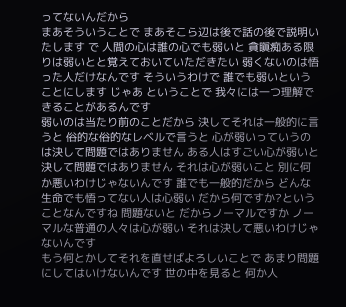ってないんだから
まあそういうことで まあそこら辺は後で話の後で説明いたします で 人間の心は誰の心でも弱いと 貪瞋痴ある限りは弱いとと覚えておいていただきたい 弱くないのは悟った人だけなんです そういうわけで 誰でも弱いということにします じゃあ ということで 我々には一つ理解できることがあるんです
弱いのは当たり前のことだから 決してそれは一般的に言うと 俗的な俗的なレベルで言うと 心が弱いっていうのは決して問題ではありません ある人はすごい心が弱いと 決して問題ではありません それは心が弱いこと 別に何か悪いわけじゃないんです 誰でも一般的だから どんな生命でも悟ってない人は心弱い だから何ですか?ということなんですね 問題ないと だからノーマルですか ノーマルな普通の人々は心が弱い それは決して悪いわけじゃないんです
もう何とかしてそれを直せばよろしいことで あまり問題にしてはいけないんです 世の中を見ると 何か人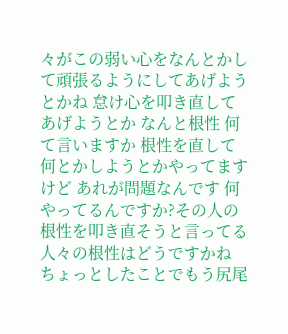々がこの弱い心をなんとかして頑張るようにしてあげようとかね 怠け心を叩き直してあげようとか なんと根性 何て言いますか 根性を直して何とかしようとかやってますけど あれが問題なんです 何やってるんですか?その人の根性を叩き直そうと言ってる人々の根性はどうですかね
ちょっとしたことでもう尻尾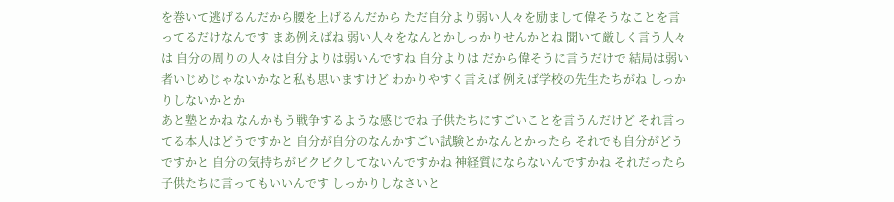を巻いて逃げるんだから腰を上げるんだから ただ自分より弱い人々を励まして偉そうなことを言ってるだけなんです まあ例えばね 弱い人々をなんとかしっかりせんかとね 聞いて厳しく言う人々は 自分の周りの人々は自分よりは弱いんですね 自分よりは だから偉そうに言うだけで 結局は弱い者いじめじゃないかなと私も思いますけど わかりやすく言えば 例えば学校の先生たちがね しっかりしないかとか
あと塾とかね なんかもう戦争するような感じでね 子供たちにすごいことを言うんだけど それ言ってる本人はどうですかと 自分が自分のなんかすごい試験とかなんとかったら それでも自分がどうですかと 自分の気持ちがビクビクしてないんですかね 神経質にならないんですかね それだったら子供たちに言ってもいいんです しっかりしなさいと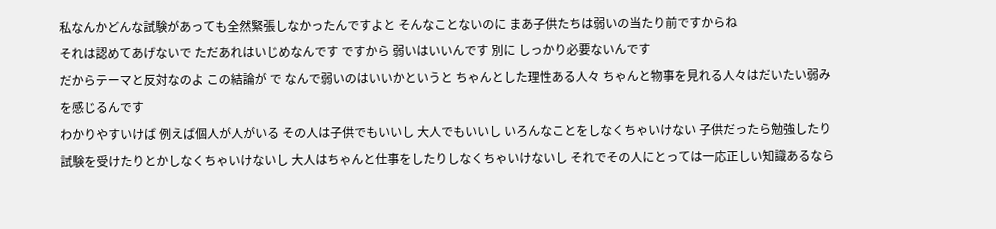私なんかどんな試験があっても全然緊張しなかったんですよと そんなことないのに まあ子供たちは弱いの当たり前ですからね
それは認めてあげないで ただあれはいじめなんです ですから 弱いはいいんです 別に しっかり必要ないんです
だからテーマと反対なのよ この結論が で なんで弱いのはいいかというと ちゃんとした理性ある人々 ちゃんと物事を見れる人々はだいたい弱みを感じるんです
わかりやすいけば 例えば個人が人がいる その人は子供でもいいし 大人でもいいし いろんなことをしなくちゃいけない 子供だったら勉強したり 試験を受けたりとかしなくちゃいけないし 大人はちゃんと仕事をしたりしなくちゃいけないし それでその人にとっては一応正しい知識あるなら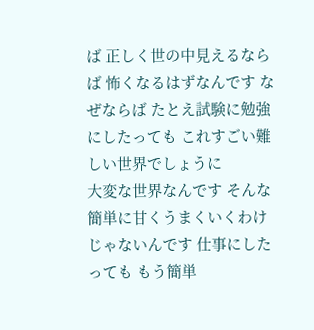ば 正しく世の中見えるならば 怖くなるはずなんです なぜならば たとえ試験に勉強にしたっても これすごい難しい世界でしょうに
大変な世界なんです そんな簡単に甘くうまくいくわけじゃないんです 仕事にしたっても もう簡単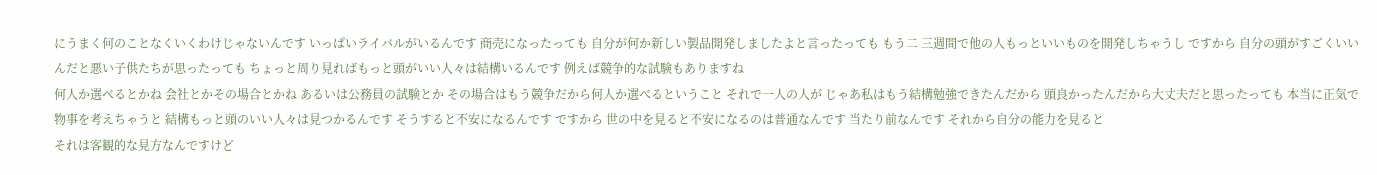にうまく何のことなくいくわけじゃないんです いっぱいライバルがいるんです 商売になったっても 自分が何か新しい製品開発しましたよと言ったっても もう二 三週間で他の人もっといいものを開発しちゃうし ですから 自分の頭がすごくいいんだと悪い子供たちが思ったっても ちょっと周り見ればもっと頭がいい人々は結構いるんです 例えば競争的な試験もありますね
何人か選べるとかね 会社とかその場合とかね あるいは公務員の試験とか その場合はもう競争だから何人か選べるということ それで一人の人が じゃあ私はもう結構勉強できたんだから 頭良かったんだから大丈夫だと思ったっても 本当に正気で物事を考えちゃうと 結構もっと頭のいい人々は見つかるんです そうすると不安になるんです ですから 世の中を見ると不安になるのは普通なんです 当たり前なんです それから自分の能力を見ると
それは客観的な見方なんですけど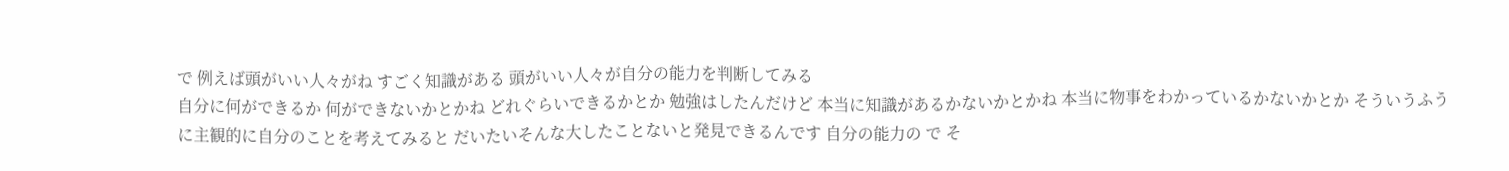で 例えば頭がいい人々がね すごく知識がある 頭がいい人々が自分の能力を判断してみる
自分に何ができるか 何ができないかとかね どれぐらいできるかとか 勉強はしたんだけど 本当に知識があるかないかとかね 本当に物事をわかっているかないかとか そういうふうに主観的に自分のことを考えてみると だいたいそんな大したことないと発見できるんです 自分の能力の で そ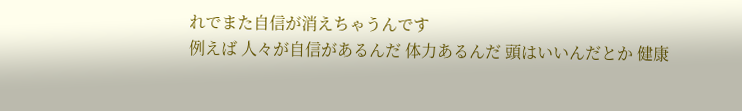れでまた自信が消えちゃうんです
例えば 人々が自信があるんだ 体力あるんだ 頭はいいんだとか 健康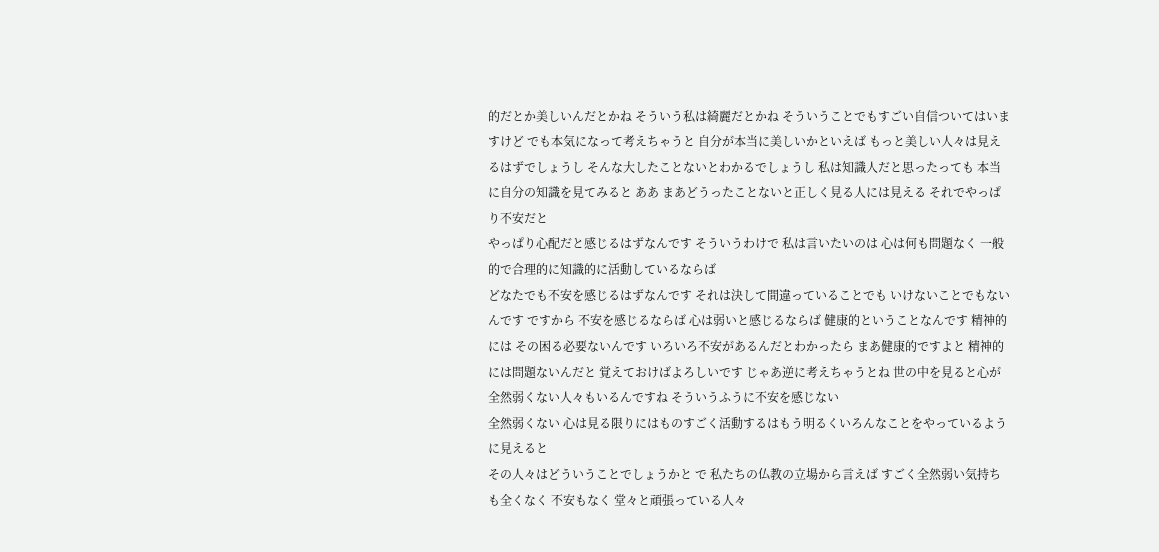的だとか美しいんだとかね そういう私は綺麗だとかね そういうことでもすごい自信ついてはいますけど でも本気になって考えちゃうと 自分が本当に美しいかといえば もっと美しい人々は見えるはずでしょうし そんな大したことないとわかるでしょうし 私は知識人だと思ったっても 本当に自分の知識を見てみると ああ まあどうったことないと正しく見る人には見える それでやっぱり不安だと
やっぱり心配だと感じるはずなんです そういうわけで 私は言いたいのは 心は何も問題なく 一般的で合理的に知識的に活動しているならば
どなたでも不安を感じるはずなんです それは決して間違っていることでも いけないことでもないんです ですから 不安を感じるならば 心は弱いと感じるならば 健康的ということなんです 精神的には その困る必要ないんです いろいろ不安があるんだとわかったら まあ健康的ですよと 精神的には問題ないんだと 覚えておけばよろしいです じゃあ逆に考えちゃうとね 世の中を見ると心が全然弱くない人々もいるんですね そういうふうに不安を感じない
全然弱くない 心は見る限りにはものすごく活動するはもう明るくいろんなことをやっているように見えると
その人々はどういうことでしょうかと で 私たちの仏教の立場から言えば すごく全然弱い気持ちも全くなく 不安もなく 堂々と頑張っている人々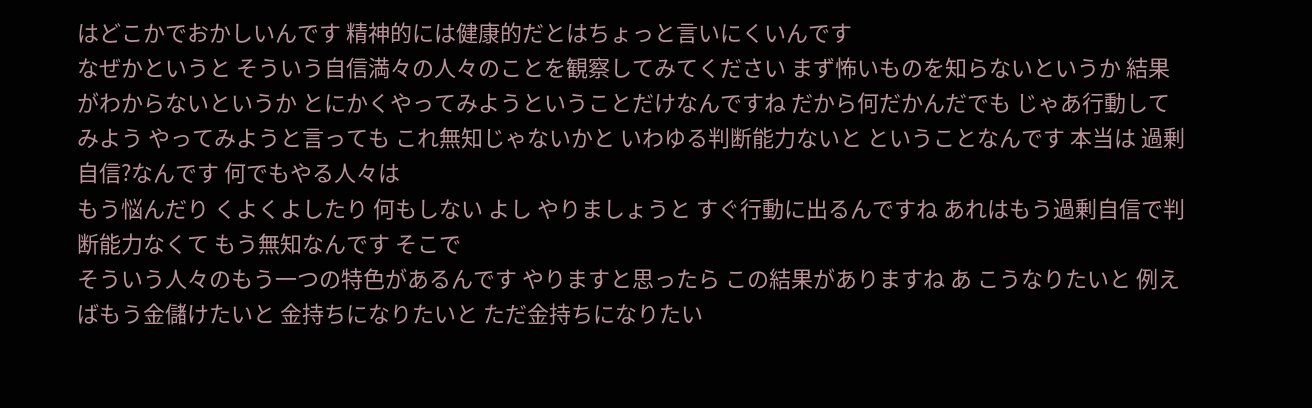はどこかでおかしいんです 精神的には健康的だとはちょっと言いにくいんです
なぜかというと そういう自信満々の人々のことを観察してみてください まず怖いものを知らないというか 結果がわからないというか とにかくやってみようということだけなんですね だから何だかんだでも じゃあ行動してみよう やってみようと言っても これ無知じゃないかと いわゆる判断能力ないと ということなんです 本当は 過剰自信?なんです 何でもやる人々は
もう悩んだり くよくよしたり 何もしない よし やりましょうと すぐ行動に出るんですね あれはもう過剰自信で判断能力なくて もう無知なんです そこで
そういう人々のもう一つの特色があるんです やりますと思ったら この結果がありますね あ こうなりたいと 例えばもう金儲けたいと 金持ちになりたいと ただ金持ちになりたい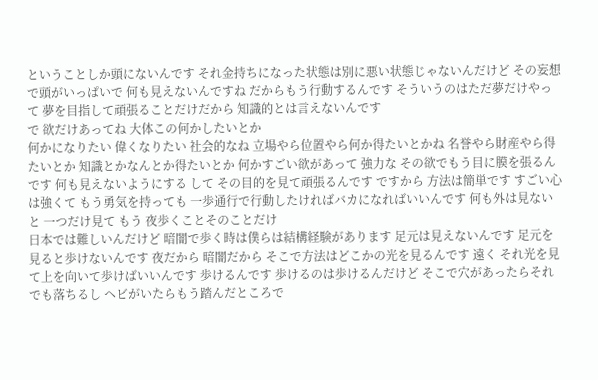ということしか頭にないんです それ金持ちになった状態は別に悪い状態じゃないんだけど その妄想で頭がいっぱいで 何も見えないんですね だからもう行動するんです そういうのはただ夢だけやって 夢を目指して頑張ることだけだから 知識的とは言えないんです
で 欲だけあってね 大体この何かしたいとか
何かになりたい 偉くなりたい 社会的なね 立場やら位置やら何か得たいとかね 名誉やら財産やら得たいとか 知識とかなんとか得たいとか 何かすごい欲があって 強力な その欲でもう目に膜を張るんです 何も見えないようにする して その目的を見て頑張るんです ですから 方法は簡単です すごい心は強くて もう勇気を持っても 一歩通行で行動したければバカになればいいんです 何も外は見ないと 一つだけ見て もう 夜歩くことそのことだけ
日本では難しいんだけど 暗闇で歩く時は僕らは結構経験があります 足元は見えないんです 足元を見ると歩けないんです 夜だから 暗闇だから そこで方法はどこかの光を見るんです 遠く それ光を見て上を向いて歩けばいいんです 歩けるんです 歩けるのは歩けるんだけど そこで穴があったらそれでも落ちるし ヘビがいたらもう踏んだところで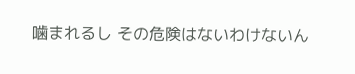噛まれるし その危険はないわけないん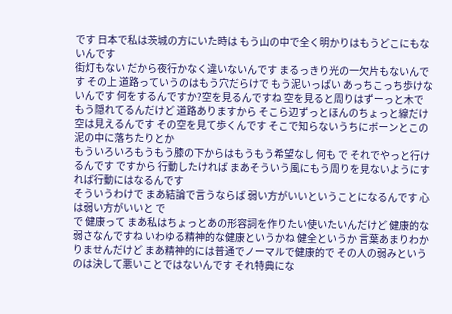です 日本で私は茨城の方にいた時は もう山の中で全く明かりはもうどこにもないんです
街灯もない だから夜行かなく違いないんです まるっきり光の一欠片もないんです その上 道路っていうのはもう穴だらけで もう泥いっぱい あっちこっち歩けないんです 何をするんですか?空を見るんですね 空を見ると周りはずーっと木でもう隠れてるんだけど 道路ありますから そこら辺ずっとほんのちょっと線だけ空は見えるんです その空を見て歩くんです そこで知らないうちにボーンとこの 泥の中に落ちたりとか
もういろいろもうもう膝の下からはもうもう希望なし 何も で それでやっと行けるんです ですから 行動したければ まあそういう風にもう周りを見ないようにすれば行動にはなるんです
そういうわけで まあ結論で言うならば 弱い方がいいということになるんです 心は弱い方がいいと で
で 健康って まあ私はちょっとあの形容詞を作りたい使いたいんだけど 健康的な弱さなんですね いわゆる精神的な健康というかね 健全というか 言葉あまりわかりませんだけど まあ精神的には普通でノーマルで健康的で その人の弱みというのは決して悪いことではないんです それ特典にな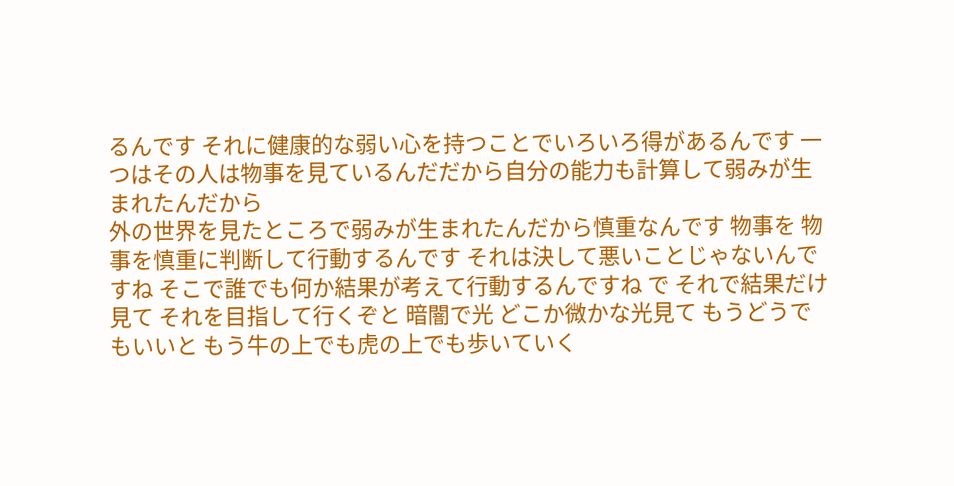るんです それに健康的な弱い心を持つことでいろいろ得があるんです 一つはその人は物事を見ているんだだから自分の能力も計算して弱みが生まれたんだから
外の世界を見たところで弱みが生まれたんだから慎重なんです 物事を 物事を慎重に判断して行動するんです それは決して悪いことじゃないんですね そこで誰でも何か結果が考えて行動するんですね で それで結果だけ見て それを目指して行くぞと 暗闇で光 どこか微かな光見て もうどうでもいいと もう牛の上でも虎の上でも歩いていく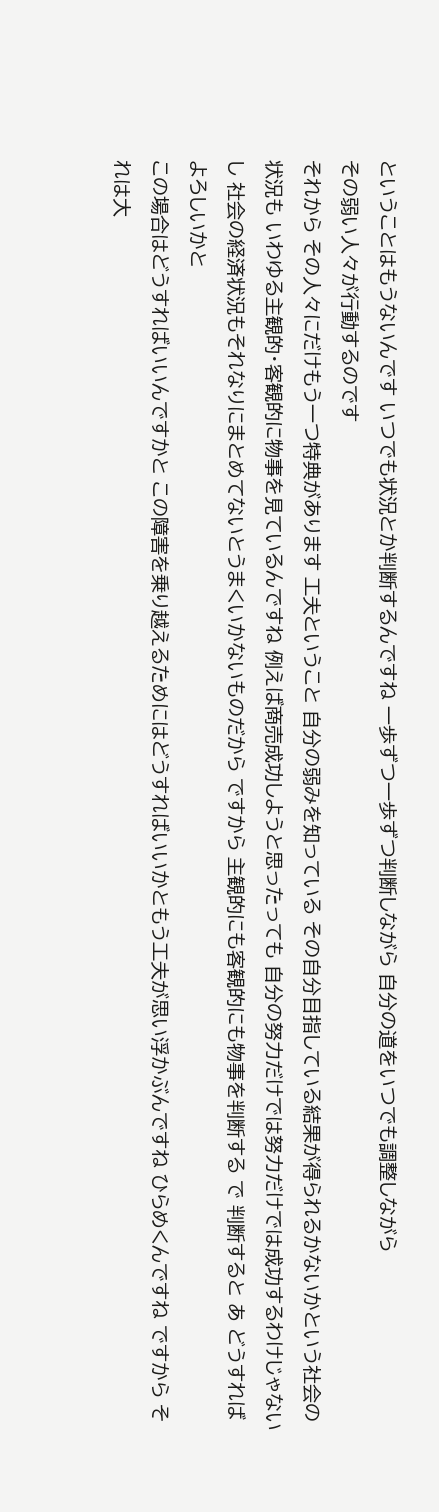ということはもうないんです いつでも状況とか判断するんですね 一歩ずつ一歩ずつ判断しながら 自分の道をいつでも調整しながら
その弱い人々が行動するのです
それから その人々にだけもう一つ特典があります 工夫ということ 自分の弱みを知っている その自分目指している結果が得られるかないかという社会の状況も いわゆる主観的・客観的に物事を見ているんですね 例えば商売成功しようと思ったっても 自分の努力だけでは努力だけでは成功するわけじゃないし 社会の経済状況もそれなりにまとめてないとうまくいかないものだから ですから 主観的にも客観的にも物事を判断する で 判断すると あ どうすればよろしいかと
この場合はどうすればいいんですかと この障害を乗り越えるためにはどうすればいいかともう工夫が思い浮かぶんですね ひらめくんですね ですから それは大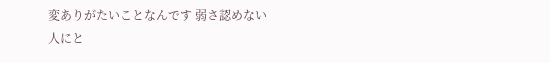変ありがたいことなんです 弱さ認めない人にと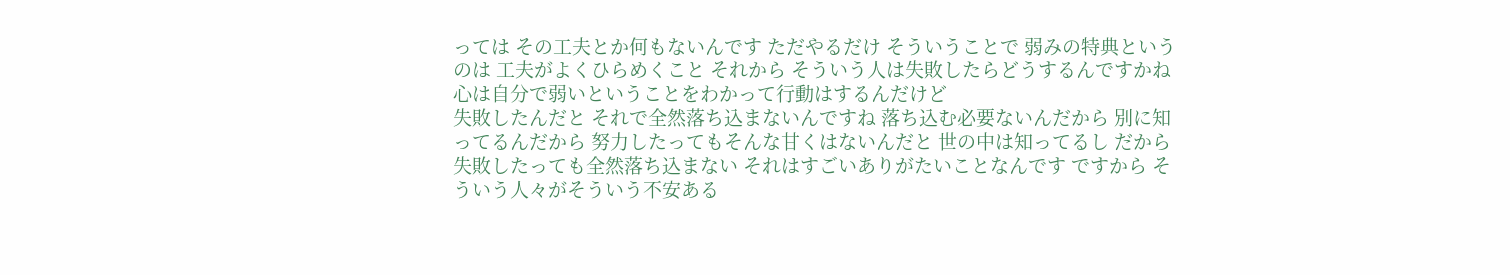っては その工夫とか何もないんです ただやるだけ そういうことで 弱みの特典というのは 工夫がよくひらめくこと それから そういう人は失敗したらどうするんですかね 心は自分で弱いということをわかって行動はするんだけど
失敗したんだと それで全然落ち込まないんですね 落ち込む必要ないんだから 別に知ってるんだから 努力したってもそんな甘くはないんだと 世の中は知ってるし だから失敗したっても全然落ち込まない それはすごいありがたいことなんです ですから そういう人々がそういう不安ある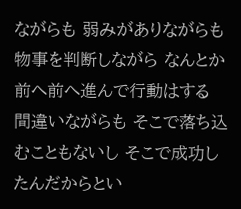ながらも 弱みがありながらも 物事を判断しながら なんとか前へ前へ進んで行動はする 間違いながらも そこで落ち込むこともないし そこで成功したんだからとい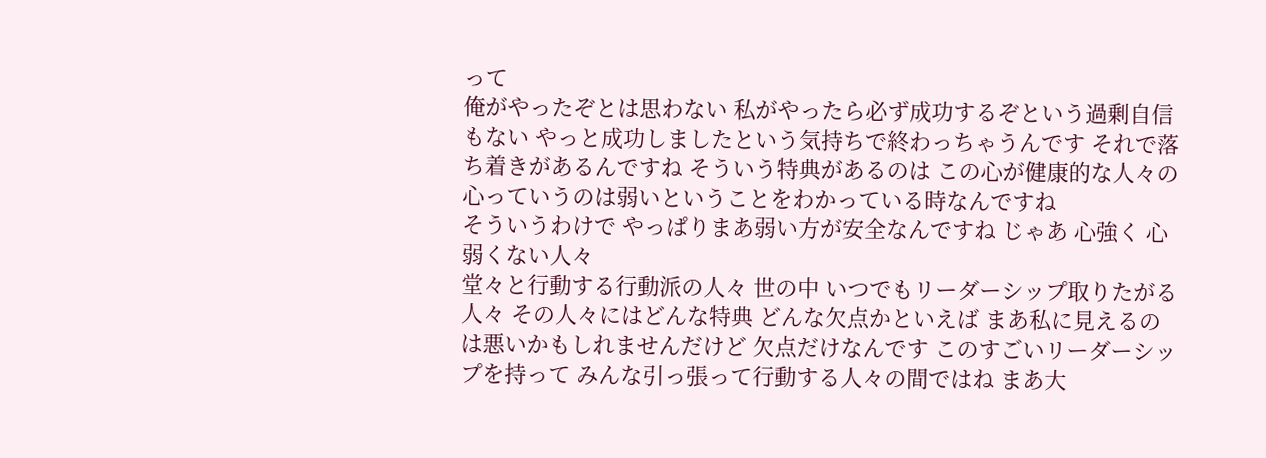って
俺がやったぞとは思わない 私がやったら必ず成功するぞという過剰自信もない やっと成功しましたという気持ちで終わっちゃうんです それで落ち着きがあるんですね そういう特典があるのは この心が健康的な人々の心っていうのは弱いということをわかっている時なんですね
そういうわけで やっぱりまあ弱い方が安全なんですね じゃあ 心強く 心弱くない人々
堂々と行動する行動派の人々 世の中 いつでもリーダーシップ取りたがる人々 その人々にはどんな特典 どんな欠点かといえば まあ私に見えるのは悪いかもしれませんだけど 欠点だけなんです このすごいリーダーシップを持って みんな引っ張って行動する人々の間ではね まあ大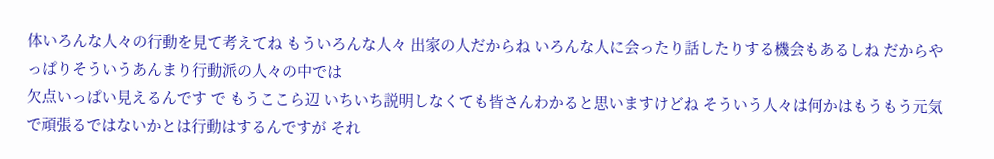体いろんな人々の行動を見て考えてね もういろんな人々 出家の人だからね いろんな人に会ったり話したりする機会もあるしね だからやっぱりそういうあんまり行動派の人々の中では
欠点いっぱい見えるんです で もうここら辺 いちいち説明しなくても皆さんわかると思いますけどね そういう人々は何かはもうもう元気で頑張るではないかとは行動はするんですが それ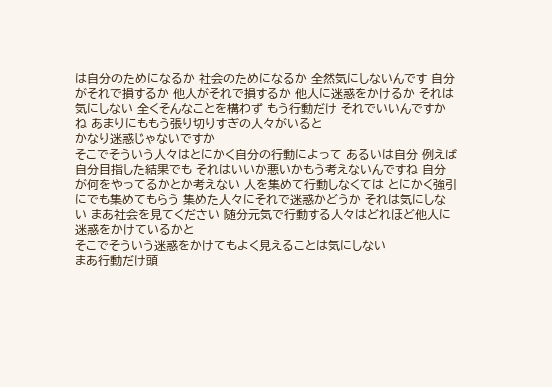は自分のためになるか 社会のためになるか 全然気にしないんです 自分がそれで損するか 他人がそれで損するか 他人に迷惑をかけるか それは気にしない 全くそんなことを構わず もう行動だけ それでいいんですかね あまりにももう張り切りすぎの人々がいると
かなり迷惑じゃないですか
そこでそういう人々はとにかく自分の行動によって あるいは自分 例えば自分目指した結果でも それはいいか悪いかもう考えないんですね 自分が何をやってるかとか考えない 人を集めて行動しなくては とにかく強引にでも集めてもらう 集めた人々にそれで迷惑かどうか それは気にしない まあ社会を見てください 随分元気で行動する人々はどれほど他人に迷惑をかけているかと
そこでそういう迷惑をかけてもよく見えることは気にしない
まあ行動だけ頭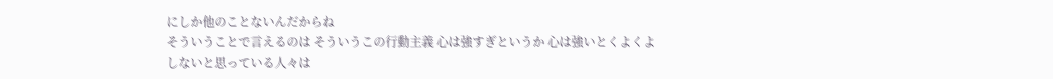にしか他のことないんだからね
そういうことで言えるのは そういうこの行動主義 心は強すぎというか 心は強いとくよくよしないと思っている人々は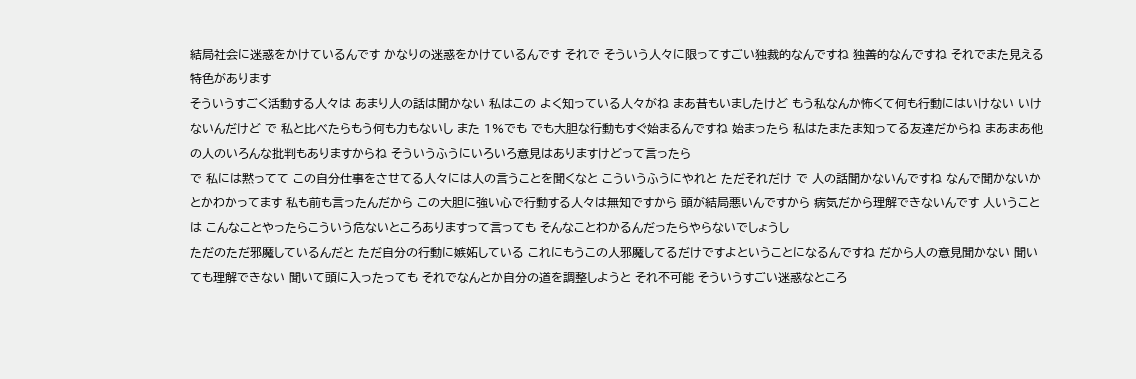結局社会に迷惑をかけているんです かなりの迷惑をかけているんです それで そういう人々に限ってすごい独裁的なんですね 独善的なんですね それでまた見える特色があります
そういうすごく活動する人々は あまり人の話は聞かない 私はこの よく知っている人々がね まあ昔もいましたけど もう私なんか怖くて何も行動にはいけない いけないんだけど で 私と比べたらもう何も力もないし また 1%でも でも大胆な行動もすぐ始まるんですね 始まったら 私はたまたま知ってる友達だからね まあまあ他の人のいろんな批判もありますからね そういうふうにいろいろ意見はありますけどって言ったら
で 私には黙ってて この自分仕事をさせてる人々には人の言うことを聞くなと こういうふうにやれと ただそれだけ で 人の話聞かないんですね なんで聞かないかとかわかってます 私も前も言ったんだから この大胆に強い心で行動する人々は無知ですから 頭が結局悪いんですから 病気だから理解できないんです 人いうことは こんなことやったらこういう危ないところありますって言っても そんなことわかるんだったらやらないでしょうし
ただのただ邪魔しているんだと ただ自分の行動に嫉妬している これにもうこの人邪魔してるだけですよということになるんですね だから人の意見聞かない 聞いても理解できない 聞いて頭に入ったっても それでなんとか自分の道を調整しようと それ不可能 そういうすごい迷惑なところ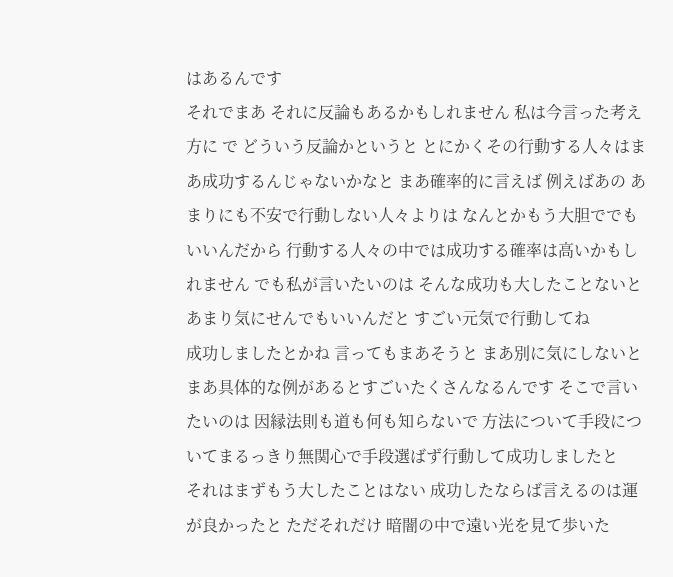はあるんです
それでまあ それに反論もあるかもしれません 私は今言った考え方に で どういう反論かというと とにかくその行動する人々はまあ成功するんじゃないかなと まあ確率的に言えば 例えばあの あまりにも不安で行動しない人々よりは なんとかもう大胆ででもいいんだから 行動する人々の中では成功する確率は高いかもしれません でも私が言いたいのは そんな成功も大したことないと あまり気にせんでもいいんだと すごい元気で行動してね
成功しましたとかね 言ってもまあそうと まあ別に気にしないと まあ具体的な例があるとすごいたくさんなるんです そこで言いたいのは 因縁法則も道も何も知らないで 方法について手段についてまるっきり無関心で手段選ばず行動して成功しましたと
それはまずもう大したことはない 成功したならば言えるのは運が良かったと ただそれだけ 暗闇の中で遠い光を見て歩いた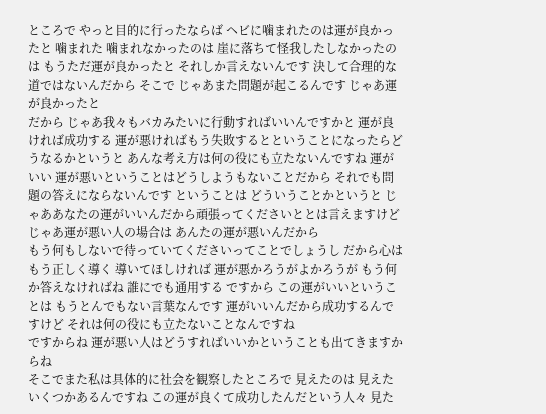ところで やっと目的に行ったならば ヘビに噛まれたのは運が良かったと 噛まれた 噛まれなかったのは 崖に落ちて怪我したしなかったのは もうただ運が良かったと それしか言えないんです 決して合理的な道ではないんだから そこで じゃあまた問題が起こるんです じゃあ運が良かったと
だから じゃあ我々もバカみたいに行動すればいいんですかと 運が良ければ成功する 運が悪ければもう失敗するとということになったらどうなるかというと あんな考え方は何の役にも立たないんですね 運がいい 運が悪いということはどうしようもないことだから それでも問題の答えにならないんです ということは どういうことかというと じゃああなたの運がいいんだから頑張ってくださいととは言えますけど じゃあ運が悪い人の場合は あんたの運が悪いんだから
もう何もしないで待っていてくださいってことでしょうし だから心はもう正しく導く 導いてほしければ 運が悪かろうがよかろうが もう何か答えなければね 誰にでも通用する ですから この運がいいということは もうとんでもない言葉なんです 運がいいんだから成功するんですけど それは何の役にも立たないことなんですね
ですからね 運が悪い人はどうすればいいかということも出てきますからね
そこでまた私は具体的に社会を観察したところで 見えたのは 見えた いくつかあるんですね この運が良くて成功したんだという人々 見た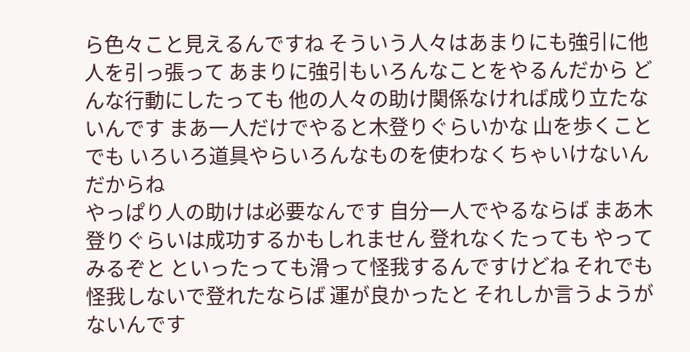ら色々こと見えるんですね そういう人々はあまりにも強引に他人を引っ張って あまりに強引もいろんなことをやるんだから どんな行動にしたっても 他の人々の助け関係なければ成り立たないんです まあ一人だけでやると木登りぐらいかな 山を歩くことでも いろいろ道具やらいろんなものを使わなくちゃいけないんだからね
やっぱり人の助けは必要なんです 自分一人でやるならば まあ木登りぐらいは成功するかもしれません 登れなくたっても やってみるぞと といったっても滑って怪我するんですけどね それでも怪我しないで登れたならば 運が良かったと それしか言うようがないんです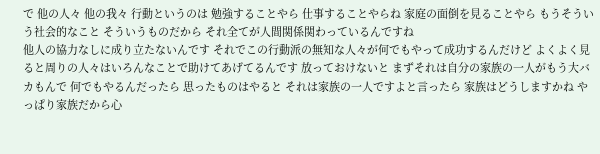で 他の人々 他の我々 行動というのは 勉強することやら 仕事することやらね 家庭の面倒を見ることやら もうそういう社会的なこと そういうものだから それ全てが人間関係関わっているんですね
他人の協力なしに成り立たないんです それでこの行動派の無知な人々が何でもやって成功するんだけど よくよく見ると周りの人々はいろんなことで助けてあげてるんです 放っておけないと まずそれは自分の家族の一人がもう大バカもんで 何でもやるんだったら 思ったものはやると それは家族の一人ですよと言ったら 家族はどうしますかね やっぱり家族だから心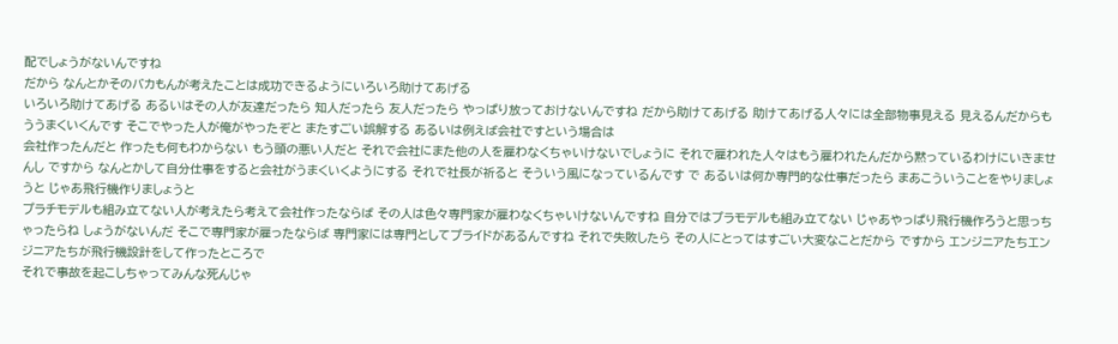配でしょうがないんですね
だから なんとかそのバカもんが考えたことは成功できるようにいろいろ助けてあげる
いろいろ助けてあげる あるいはその人が友達だったら 知人だったら 友人だったら やっぱり放っておけないんですね だから助けてあげる 助けてあげる人々には全部物事見える 見えるんだからもううまくいくんです そこでやった人が俺がやったぞと またすごい誤解する あるいは例えば会社ですという場合は
会社作ったんだと 作ったも何もわからない もう頭の悪い人だと それで会社にまた他の人を雇わなくちゃいけないでしょうに それで雇われた人々はもう雇われたんだから黙っているわけにいきませんし ですから なんとかして自分仕事をすると会社がうまくいくようにする それで社長が祈ると そういう風になっているんです で あるいは何か専門的な仕事だったら まあこういうことをやりましょうと じゃあ飛行機作りましょうと
プラチモデルも組み立てない人が考えたら考えて会社作ったならば その人は色々専門家が雇わなくちゃいけないんですね 自分ではプラモデルも組み立てない じゃあやっぱり飛行機作ろうと思っちゃったらね しょうがないんだ そこで専門家が雇ったならば 専門家には専門としてプライドがあるんですね それで失敗したら その人にとってはすごい大変なことだから ですから エンジニアたちエンジニアたちが飛行機設計をして作ったところで
それで事故を起こしちゃってみんな死んじゃ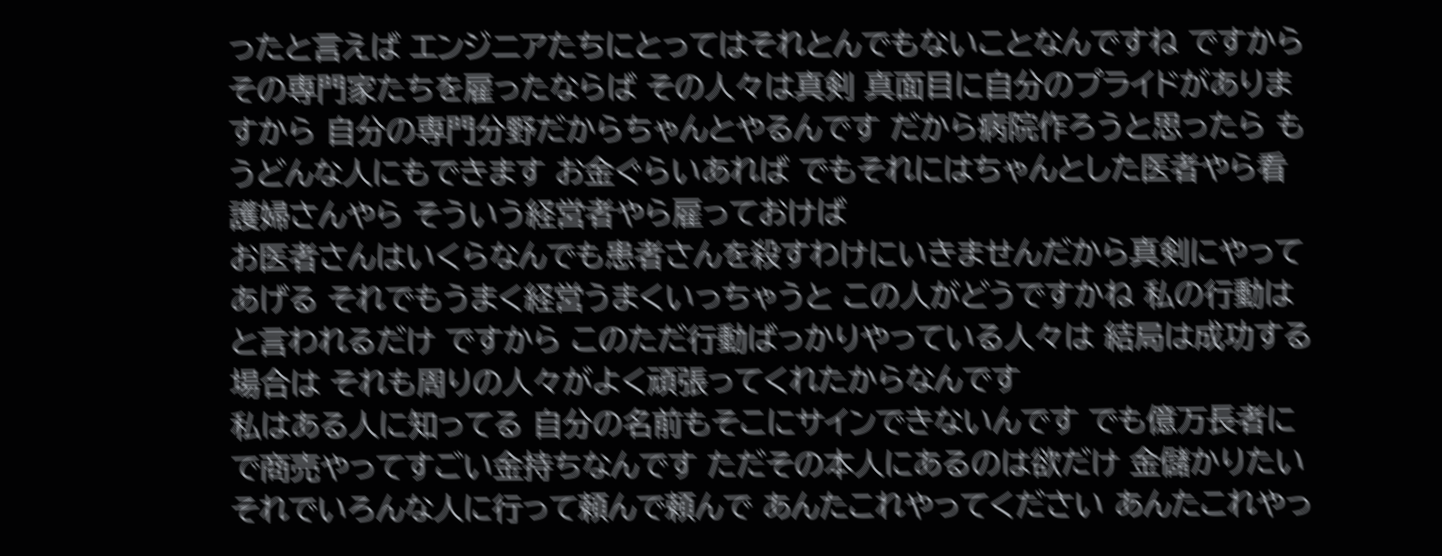ったと言えば エンジニアたちにとってはそれとんでもないことなんですね ですから その専門家たちを雇ったならば その人々は真剣 真面目に自分のプライドがありますから 自分の専門分野だからちゃんとやるんです だから病院作ろうと思ったら もうどんな人にもできます お金ぐらいあれば でもそれにはちゃんとした医者やら看護婦さんやら そういう経営者やら雇っておけば
お医者さんはいくらなんでも患者さんを殺すわけにいきませんだから真剣にやってあげる それでもうまく経営うまくいっちゃうと この人がどうですかね 私の行動はと言われるだけ ですから このただ行動ばっかりやっている人々は 結局は成功する場合は それも周りの人々がよく頑張ってくれたからなんです
私はある人に知ってる 自分の名前もそこにサインできないんです でも億万長者にで商売やってすごい金持ちなんです ただその本人にあるのは欲だけ 金儲かりたい それでいろんな人に行って頼んで頼んで あんたこれやってください あんたこれやっ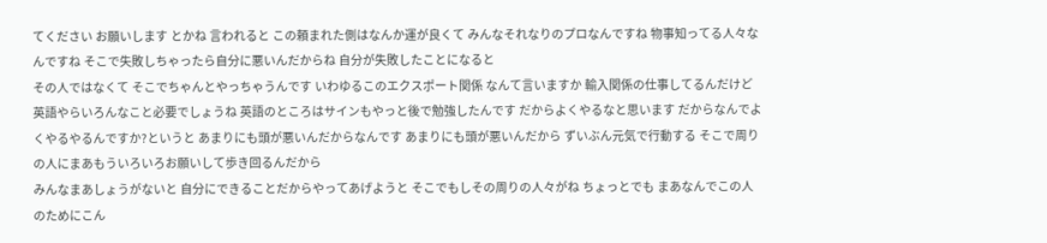てください お願いします とかね 言われると この頼まれた側はなんか運が良くて みんなそれなりのプロなんですね 物事知ってる人々なんですね そこで失敗しちゃったら自分に悪いんだからね 自分が失敗したことになると
その人ではなくて そこでちゃんとやっちゃうんです いわゆるこのエクスポート関係 なんて言いますか 輸入関係の仕事してるんだけど 英語やらいろんなこと必要でしょうね 英語のところはサインもやっと後で勉強したんです だからよくやるなと思います だからなんでよくやるやるんですか?というと あまりにも頭が悪いんだからなんです あまりにも頭が悪いんだから ずいぶん元気で行動する そこで周りの人にまあもういろいろお願いして歩き回るんだから
みんなまあしょうがないと 自分にできることだからやってあげようと そこでもしその周りの人々がね ちょっとでも まあなんでこの人のためにこん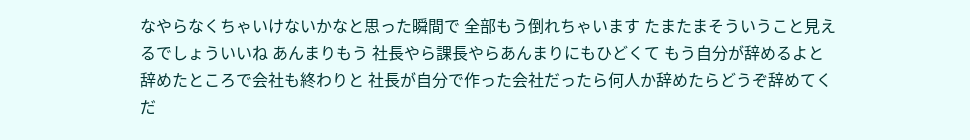なやらなくちゃいけないかなと思った瞬間で 全部もう倒れちゃいます たまたまそういうこと見えるでしょういいね あんまりもう 社長やら課長やらあんまりにもひどくて もう自分が辞めるよと 辞めたところで会社も終わりと 社長が自分で作った会社だったら何人か辞めたらどうぞ辞めてくだ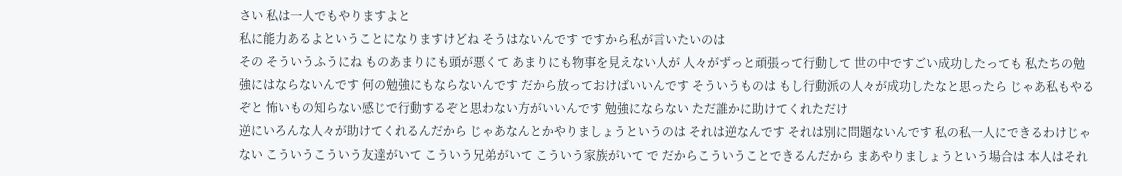さい 私は一人でもやりますよと
私に能力あるよということになりますけどね そうはないんです ですから私が言いたいのは
その そういうふうにね ものあまりにも頭が悪くて あまりにも物事を見えない人が 人々がずっと頑張って行動して 世の中ですごい成功したっても 私たちの勉強にはならないんです 何の勉強にもならないんです だから放っておけばいいんです そういうものは もし行動派の人々が成功したなと思ったら じゃあ私もやるぞと 怖いもの知らない感じで行動するぞと思わない方がいいんです 勉強にならない ただ誰かに助けてくれただけ
逆にいろんな人々が助けてくれるんだから じゃあなんとかやりましょうというのは それは逆なんです それは別に問題ないんです 私の私一人にできるわけじゃない こういうこういう友達がいて こういう兄弟がいて こういう家族がいて で だからこういうことできるんだから まあやりましょうという場合は 本人はそれ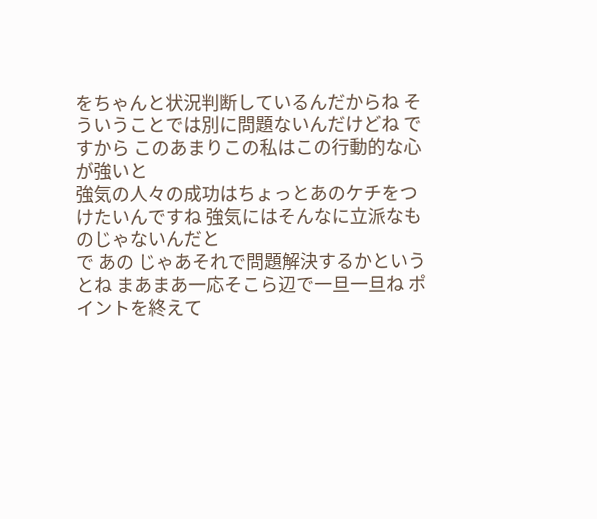をちゃんと状況判断しているんだからね そういうことでは別に問題ないんだけどね ですから このあまりこの私はこの行動的な心が強いと
強気の人々の成功はちょっとあのケチをつけたいんですね 強気にはそんなに立派なものじゃないんだと
で あの じゃあそれで問題解決するかというとね まあまあ一応そこら辺で一旦一旦ね ポイントを終えて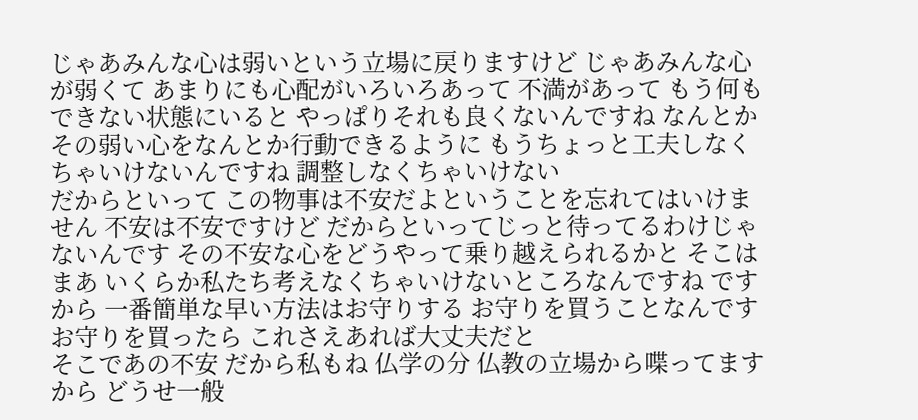じゃあみんな心は弱いという立場に戻りますけど じゃあみんな心が弱くて あまりにも心配がいろいろあって 不満があって もう何もできない状態にいると やっぱりそれも良くないんですね なんとかその弱い心をなんとか行動できるように もうちょっと工夫しなくちゃいけないんですね 調整しなくちゃいけない
だからといって この物事は不安だよということを忘れてはいけません 不安は不安ですけど だからといってじっと待ってるわけじゃないんです その不安な心をどうやって乗り越えられるかと そこはまあ いくらか私たち考えなくちゃいけないところなんですね ですから 一番簡単な早い方法はお守りする お守りを買うことなんです お守りを買ったら これさえあれば大丈夫だと
そこであの不安 だから私もね 仏学の分 仏教の立場から喋ってますから どうせ一般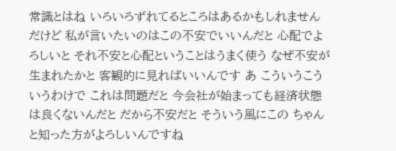常識とはね いろいろずれてるところはあるかもしれませんだけど 私が言いたいのはこの不安でいいんだと 心配でよろしいと それ不安と心配ということはうまく使う なぜ不安が生まれたかと 客観的に見ればいいんです あ こういうこういうわけで これは問題だと 今会社が始まっても経済状態は良くないんだと だから不安だと そういう風にこの ちゃんと知った方がよろしいんですね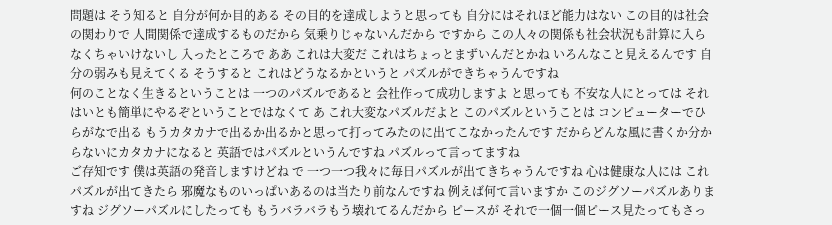問題は そう知ると 自分が何か目的ある その目的を達成しようと思っても 自分にはそれほど能力はない この目的は社会の関わりで 人間関係で達成するものだから 気乗りじゃないんだから ですから この人々の関係も社会状況も計算に入らなくちゃいけないし 入ったところで ああ これは大変だ これはちょっとまずいんだとかね いろんなこと見えるんです 自分の弱みも見えてくる そうすると これはどうなるかというと パズルができちゃうんですね
何のことなく生きるということは 一つのパズルであると 会社作って成功しますよ と思っても 不安な人にとっては それはいとも簡単にやるぞということではなくて あ これ大変なパズルだよと このパズルということは コンピューターでひらがなで出る もうカタカナで出るか出るかと思って打ってみたのに出てこなかったんです だからどんな風に書くか分からないにカタカナになると 英語ではパズルというんですね パズルって言ってますね
ご存知です 僕は英語の発音しますけどね で 一つ一つ我々に毎日パズルが出てきちゃうんですね 心は健康な人には これパズルが出てきたら 邪魔なものいっぱいあるのは当たり前なんですね 例えば何て言いますか このジグソーパズルありますね ジグソーパズルにしたっても もうバラバラもう壊れてるんだから ピースが それで一個一個ピース見たってもさっ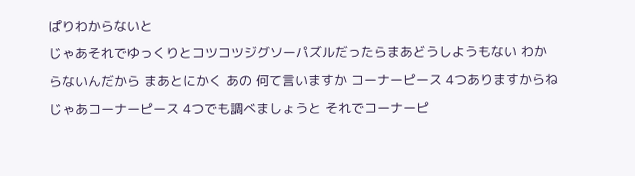ぱりわからないと
じゃあそれでゆっくりとコツコツジグソーパズルだったらまあどうしようもない わからないんだから まあとにかく あの 何て言いますか コーナーピース 4つありますからね じゃあコーナーピース 4つでも調べましょうと それでコーナーピ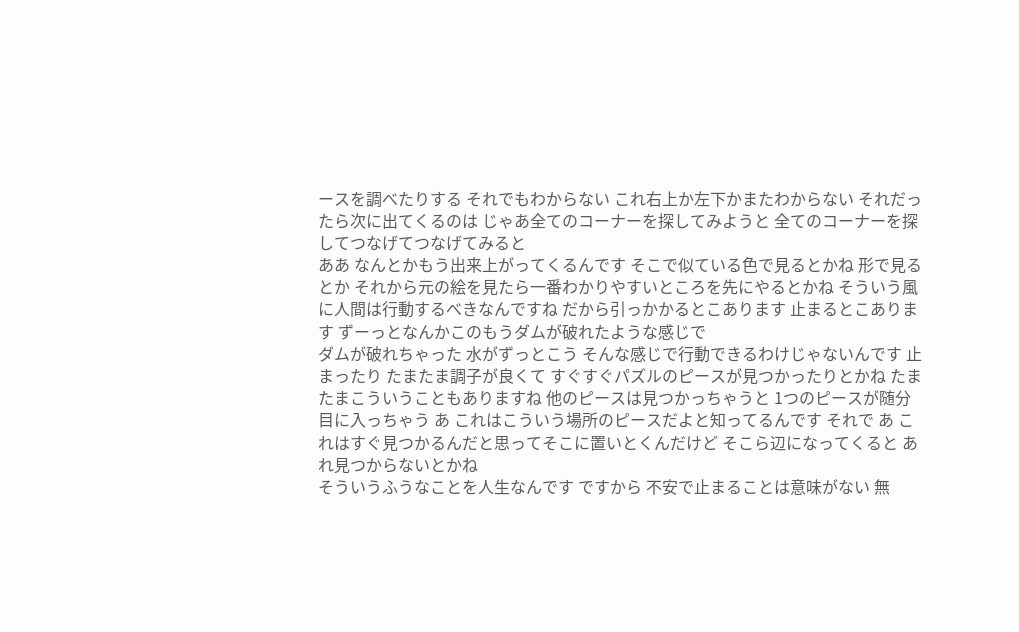ースを調べたりする それでもわからない これ右上か左下かまたわからない それだったら次に出てくるのは じゃあ全てのコーナーを探してみようと 全てのコーナーを探してつなげてつなげてみると
ああ なんとかもう出来上がってくるんです そこで似ている色で見るとかね 形で見るとか それから元の絵を見たら一番わかりやすいところを先にやるとかね そういう風に人間は行動するべきなんですね だから引っかかるとこあります 止まるとこあります ずーっとなんかこのもうダムが破れたような感じで
ダムが破れちゃった 水がずっとこう そんな感じで行動できるわけじゃないんです 止まったり たまたま調子が良くて すぐすぐパズルのピースが見つかったりとかね たまたまこういうこともありますね 他のピースは見つかっちゃうと 1つのピースが随分目に入っちゃう あ これはこういう場所のピースだよと知ってるんです それで あ これはすぐ見つかるんだと思ってそこに置いとくんだけど そこら辺になってくると あれ見つからないとかね
そういうふうなことを人生なんです ですから 不安で止まることは意味がない 無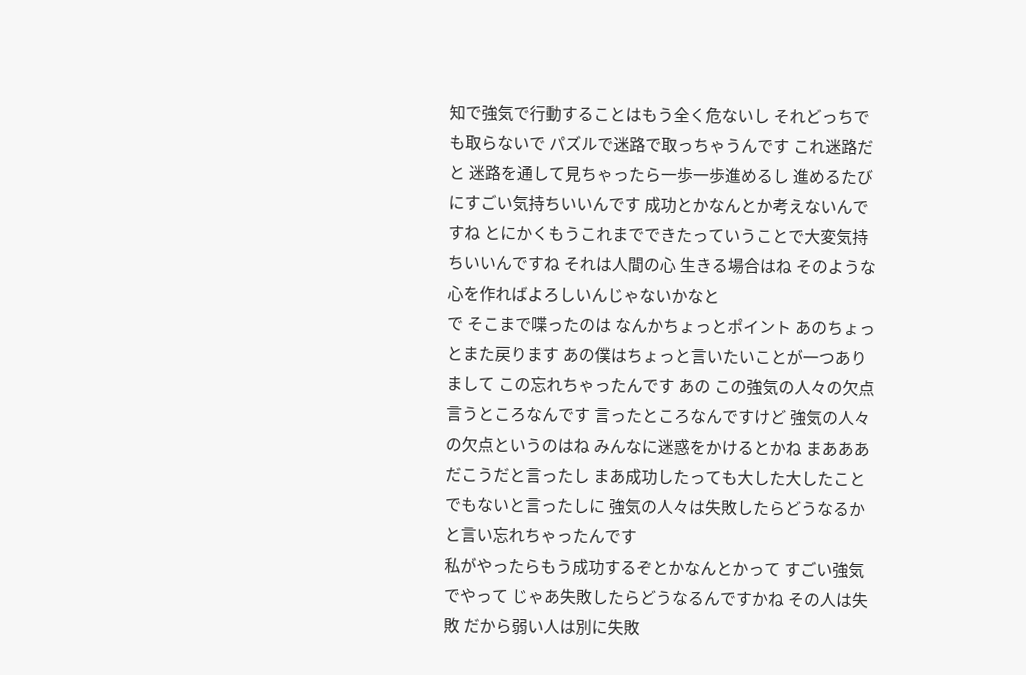知で強気で行動することはもう全く危ないし それどっちでも取らないで パズルで迷路で取っちゃうんです これ迷路だと 迷路を通して見ちゃったら一歩一歩進めるし 進めるたびにすごい気持ちいいんです 成功とかなんとか考えないんですね とにかくもうこれまでできたっていうことで大変気持ちいいんですね それは人間の心 生きる場合はね そのような心を作ればよろしいんじゃないかなと
で そこまで喋ったのは なんかちょっとポイント あのちょっとまた戻ります あの僕はちょっと言いたいことが一つありまして この忘れちゃったんです あの この強気の人々の欠点言うところなんです 言ったところなんですけど 強気の人々の欠点というのはね みんなに迷惑をかけるとかね まあああだこうだと言ったし まあ成功したっても大した大したことでもないと言ったしに 強気の人々は失敗したらどうなるかと言い忘れちゃったんです
私がやったらもう成功するぞとかなんとかって すごい強気でやって じゃあ失敗したらどうなるんですかね その人は失敗 だから弱い人は別に失敗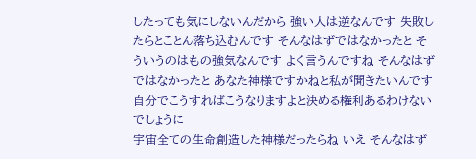したっても気にしないんだから 強い人は逆なんです 失敗したらとことん落ち込むんです そんなはずではなかったと そういうのはもの強気なんです よく言うんですね そんなはずではなかったと あなた神様ですかねと私が聞きたいんです 自分でこうすればこうなりますよと決める権利あるわけないでしょうに
宇宙全ての生命創造した神様だったらね いえ そんなはず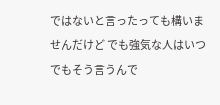ではないと言ったっても構いませんだけど でも強気な人はいつでもそう言うんで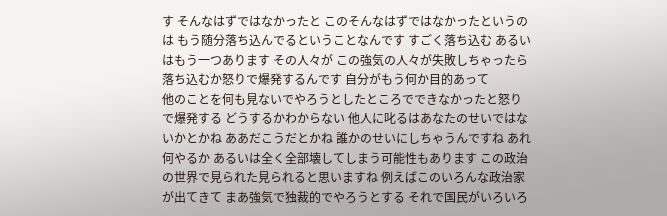す そんなはずではなかったと このそんなはずではなかったというのは もう随分落ち込んでるということなんです すごく落ち込む あるいはもう一つあります その人々が この強気の人々が失敗しちゃったら 落ち込むか怒りで爆発するんです 自分がもう何か目的あって
他のことを何も見ないでやろうとしたところでできなかったと怒りで爆発する どうするかわからない 他人に叱るはあなたのせいではないかとかね ああだこうだとかね 誰かのせいにしちゃうんですね あれ何やるか あるいは全く全部壊してしまう可能性もあります この政治の世界で見られた見られると思いますね 例えばこのいろんな政治家が出てきて まあ強気で独裁的でやろうとする それで国民がいろいろ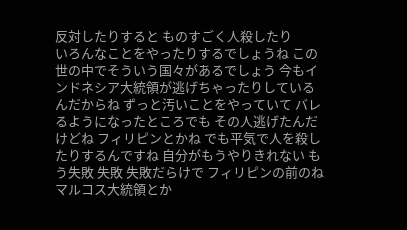反対したりすると ものすごく人殺したり
いろんなことをやったりするでしょうね この世の中でそういう国々があるでしょう 今もインドネシア大統領が逃げちゃったりしているんだからね ずっと汚いことをやっていて バレるようになったところでも その人逃げたんだけどね フィリピンとかね でも平気で人を殺したりするんですね 自分がもうやりきれない もう失敗 失敗 失敗だらけで フィリピンの前のね マルコス大統領とか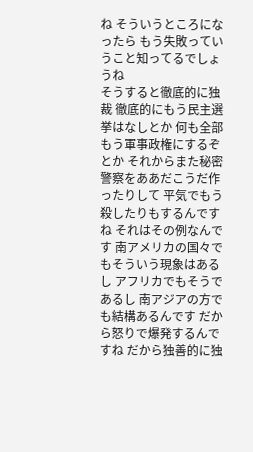ね そういうところになったら もう失敗っていうこと知ってるでしょうね
そうすると徹底的に独裁 徹底的にもう民主選挙はなしとか 何も全部もう軍事政権にするぞとか それからまた秘密警察をああだこうだ作ったりして 平気でもう殺したりもするんですね それはその例なんです 南アメリカの国々でもそういう現象はあるし アフリカでもそうであるし 南アジアの方でも結構あるんです だから怒りで爆発するんですね だから独善的に独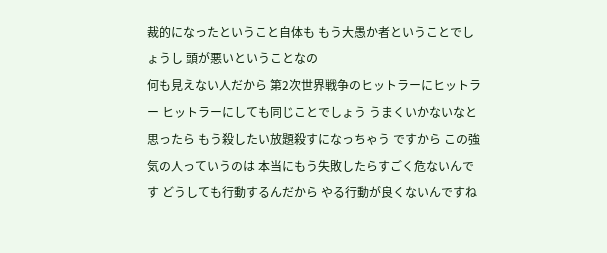裁的になったということ自体も もう大愚か者ということでしょうし 頭が悪いということなの
何も見えない人だから 第2次世界戦争のヒットラーにヒットラー ヒットラーにしても同じことでしょう うまくいかないなと思ったら もう殺したい放題殺すになっちゃう ですから この強気の人っていうのは 本当にもう失敗したらすごく危ないんです どうしても行動するんだから やる行動が良くないんですね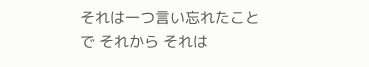それは一つ言い忘れたことで それから それは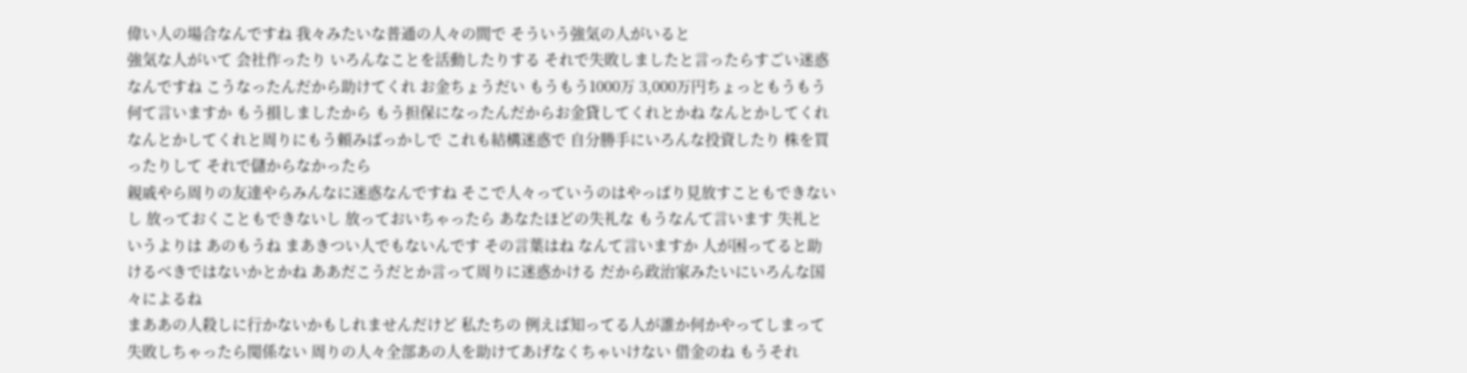偉い人の場合なんですね 我々みたいな普通の人々の間で そういう強気の人がいると
強気な人がいて 会社作ったり いろんなことを活動したりする それで失敗しましたと言ったらすごい迷惑なんですね こうなったんだから助けてくれ お金ちょうだい もうもう1000万 3,000万円ちょっともうもう何て言いますか もう損しましたから もう担保になったんだからお金貸してくれとかね なんとかしてくれ なんとかしてくれと周りにもう頼みばっかしで これも結構迷惑で 自分勝手にいろんな投資したり 株を買ったりして それで儲からなかったら
親戚やら周りの友達やらみんなに迷惑なんですね そこで人々っていうのはやっぱり見放すこともできないし 放っておくこともできないし 放っておいちゃったら あなたほどの失礼な もうなんて言います 失礼というよりは あのもうね まあきつい人でもないんです その言葉はね なんて言いますか 人が困ってると助けるべきではないかとかね ああだこうだとか言って周りに迷惑かける だから政治家みたいにいろんな国々によるね
まああの人殺しに行かないかもしれませんだけど 私たちの 例えば知ってる人が誰か何かやってしまって失敗しちゃったら関係ない 周りの人々全部あの人を助けてあげなくちゃいけない 借金のね もうそれ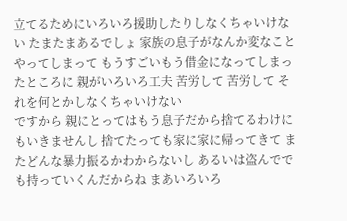立てるためにいろいろ援助したりしなくちゃいけない たまたまあるでしょ 家族の息子がなんか変なことやってしまって もうすごいもう借金になってしまったところに 親がいろいろ工夫 苦労して 苦労して それを何とかしなくちゃいけない
ですから 親にとってはもう息子だから捨てるわけにもいきませんし 捨てたっても家に家に帰ってきて またどんな暴力振るかわからないし あるいは盗んででも持っていくんだからね まあいろいろ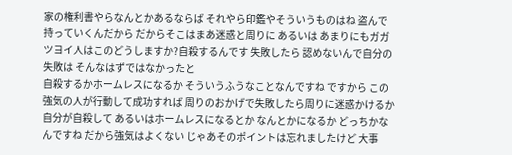家の権利書やらなんとかあるならば それやら印鑑やそういうものはね 盗んで持っていくんだから だからそこはまあ迷惑と周りに あるいは あまりにもガガツヨイ人はこのどうしますか?自殺するんです 失敗したら 認めないんで自分の失敗は そんなはずではなかったと
自殺するかホームレスになるか そういうふうなことなんですね ですから この強気の人が行動して成功すれば 周りのおかげで失敗したら周りに迷惑かけるか 自分が自殺して あるいはホームレスになるとか なんとかになるか どっちかなんですね だから強気はよくない じゃあそのポイントは忘れましたけど 大事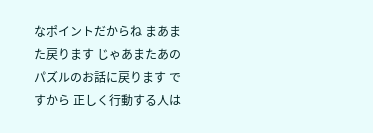なポイントだからね まあまた戻ります じゃあまたあのパズルのお話に戻ります ですから 正しく行動する人は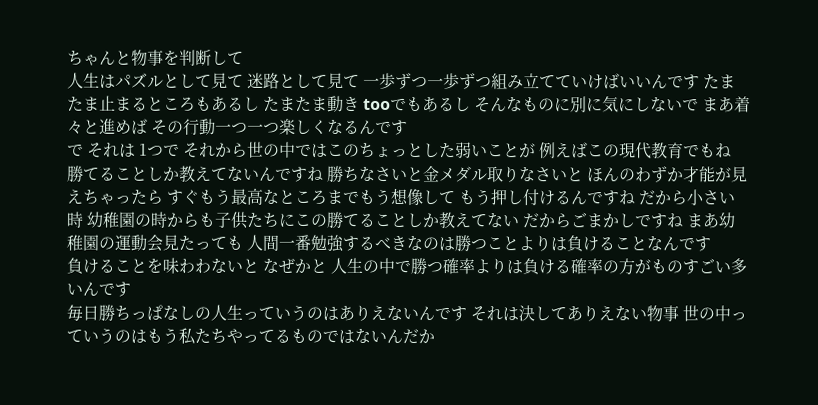ちゃんと物事を判断して
人生はパズルとして見て 迷路として見て 一歩ずつ一歩ずつ組み立てていけばいいんです たまたま止まるところもあるし たまたま動き tooでもあるし そんなものに別に気にしないで まあ着々と進めば その行動一つ一つ楽しくなるんです
で それは 1つで それから世の中ではこのちょっとした弱いことが 例えばこの現代教育でもね 勝てることしか教えてないんですね 勝ちなさいと金メダル取りなさいと ほんのわずか才能が見えちゃったら すぐもう最高なところまでもう想像して もう押し付けるんですね だから小さい時 幼稚園の時からも子供たちにこの勝てることしか教えてない だからごまかしですね まあ幼稚園の運動会見たっても 人間一番勉強するべきなのは勝つことよりは負けることなんです
負けることを味わわないと なぜかと 人生の中で勝つ確率よりは負ける確率の方がものすごい多いんです
毎日勝ちっぱなしの人生っていうのはありえないんです それは決してありえない物事 世の中っていうのはもう私たちやってるものではないんだか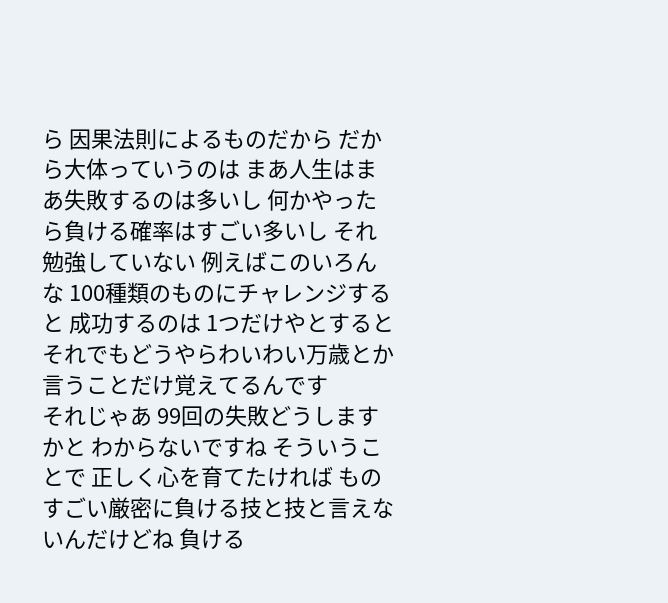ら 因果法則によるものだから だから大体っていうのは まあ人生はまあ失敗するのは多いし 何かやったら負ける確率はすごい多いし それ勉強していない 例えばこのいろんな 100種類のものにチャレンジすると 成功するのは 1つだけやとすると それでもどうやらわいわい万歳とか言うことだけ覚えてるんです
それじゃあ 99回の失敗どうしますかと わからないですね そういうことで 正しく心を育てたければ ものすごい厳密に負ける技と技と言えないんだけどね 負ける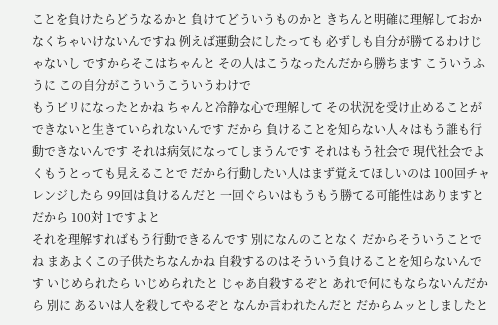ことを負けたらどうなるかと 負けてどういうものかと きちんと明確に理解しておかなくちゃいけないんですね 例えば運動会にしたっても 必ずしも自分が勝てるわけじゃないし ですからそこはちゃんと その人はこうなったんだから勝ちます こういうふうに この自分がこういうこういうわけで
もうビリになったとかね ちゃんと冷静な心で理解して その状況を受け止めることができないと生きていられないんです だから 負けることを知らない人々はもう誰も行動できないんです それは病気になってしまうんです それはもう社会で 現代社会でよくもうとっても見えることで だから行動したい人はまず覚えてほしいのは 100回チャレンジしたら 99回は負けるんだと 一回ぐらいはもうもう勝てる可能性はありますと だから 100対 1ですよと
それを理解すればもう行動できるんです 別になんのことなく だからそういうことでね まあよくこの子供たちなんかね 自殺するのはそういう負けることを知らないんです いじめられたら いじめられたと じゃあ自殺するぞと あれで何にもならないんだから 別に あるいは人を殺してやるぞと なんか言われたんだと だからムッとしましたと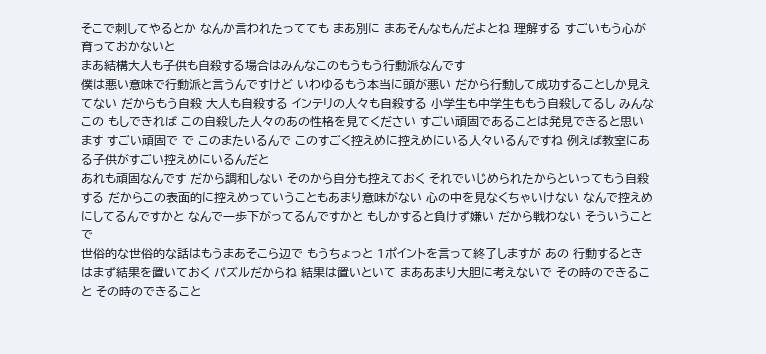そこで刺してやるとか なんか言われたってても まあ別に まあそんなもんだよとね 理解する すごいもう心が育っておかないと
まあ結構大人も子供も自殺する場合はみんなこのもうもう行動派なんです
僕は悪い意味で行動派と言うんですけど いわゆるもう本当に頭が悪い だから行動して成功することしか見えてない だからもう自殺 大人も自殺する インテリの人々も自殺する 小学生も中学生ももう自殺してるし みんなこの もしできれば この自殺した人々のあの性格を見てください すごい頑固であることは発見できると思います すごい頑固で で このまたいるんで このすごく控えめに控えめにいる人々いるんですね 例えば教室にある子供がすごい控えめにいるんだと
あれも頑固なんです だから調和しない そのから自分も控えておく それでいじめられたからといってもう自殺する だからこの表面的に控えめっていうこともあまり意味がない 心の中を見なくちゃいけない なんで控えめにしてるんですかと なんで一歩下がってるんですかと もしかすると負けず嫌い だから戦わない そういうことで
世俗的な世俗的な話はもうまあそこら辺で もうちょっと 1ポイントを言って終了しますが あの 行動するときはまず結果を置いておく パズルだからね 結果は置いといて まああまり大胆に考えないで その時のできること その時のできること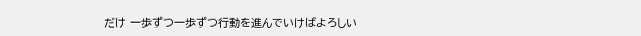だけ 一歩ずつ一歩ずつ行動を進んでいけばよろしい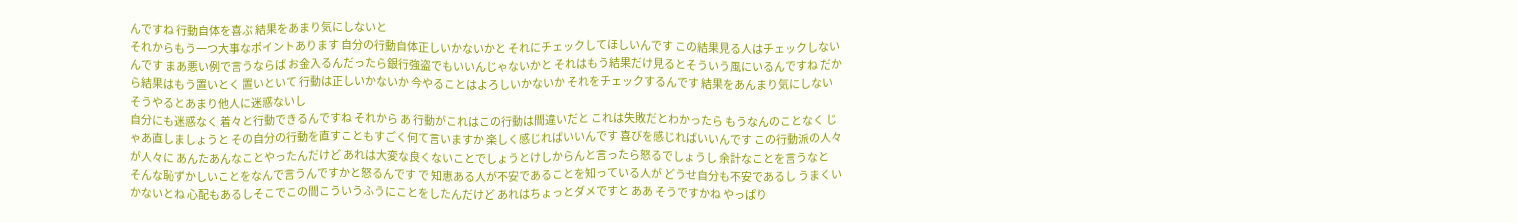んですね 行動自体を喜ぶ 結果をあまり気にしないと
それからもう一つ大事なポイントあります 自分の行動自体正しいかないかと それにチェックしてほしいんです この結果見る人はチェックしないんです まあ悪い例で言うならば お金入るんだったら銀行強盗でもいいんじゃないかと それはもう結果だけ見るとそういう風にいるんですね だから結果はもう置いとく 置いといて 行動は正しいかないか 今やることはよろしいかないか それをチェックするんです 結果をあんまり気にしない そうやるとあまり他人に迷惑ないし
自分にも迷惑なく 着々と行動できるんですね それから あ 行動がこれはこの行動は間違いだと これは失敗だとわかったら もうなんのことなく じゃあ直しましょうと その自分の行動を直すこともすごく何て言いますか 楽しく感じればいいんです 喜びを感じればいいんです この行動派の人々が人々に あんたあんなことやったんだけど あれは大変な良くないことでしょうとけしからんと言ったら怒るでしょうし 余計なことを言うなと
そんな恥ずかしいことをなんで言うんですかと怒るんです で 知恵ある人が不安であることを知っている人が どうせ自分も不安であるし うまくいかないとね 心配もあるしそこでこの間こういうふうにことをしたんだけど あれはちょっとダメですと ああ そうですかね やっぱり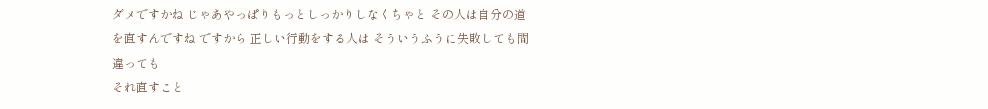ダメですかね じゃあやっぱりもっとしっかりしなくちゃと その人は自分の道を直すんですね ですから 正しい行動をする人は そういうふうに失敗しても間違っても
それ直すこと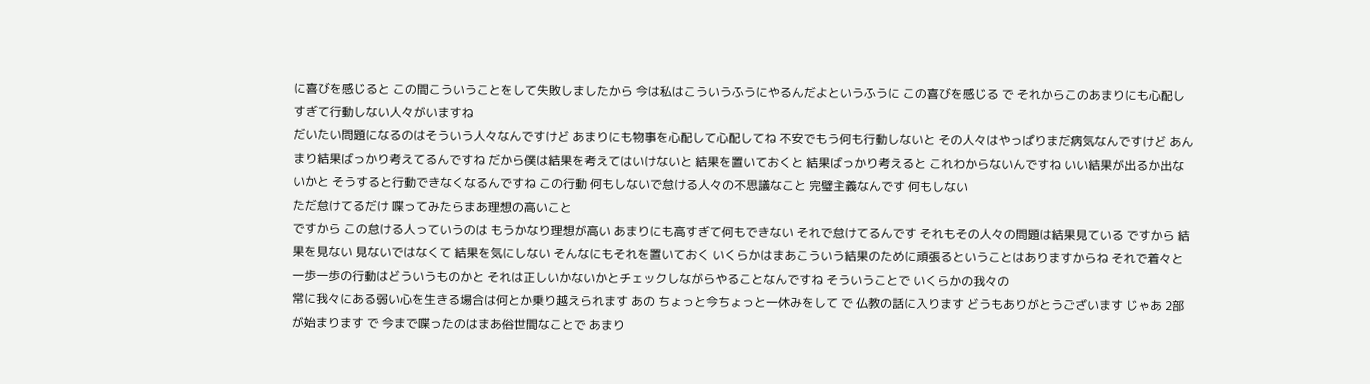に喜びを感じると この間こういうことをして失敗しましたから 今は私はこういうふうにやるんだよというふうに この喜びを感じる で それからこのあまりにも心配しすぎて行動しない人々がいますね
だいたい問題になるのはそういう人々なんですけど あまりにも物事を心配して心配してね 不安でもう何も行動しないと その人々はやっぱりまだ病気なんですけど あんまり結果ばっかり考えてるんですね だから僕は結果を考えてはいけないと 結果を置いておくと 結果ばっかり考えると これわからないんですね いい結果が出るか出ないかと そうすると行動できなくなるんですね この行動 何もしないで怠ける人々の不思議なこと 完璧主義なんです 何もしない
ただ怠けてるだけ 喋ってみたらまあ理想の高いこと
ですから この怠ける人っていうのは もうかなり理想が高い あまりにも高すぎて何もできない それで怠けてるんです それもその人々の問題は結果見ている ですから 結果を見ない 見ないではなくて 結果を気にしない そんなにもそれを置いておく いくらかはまあこういう結果のために頑張るということはありますからね それで着々と一歩一歩の行動はどういうものかと それは正しいかないかとチェックしながらやることなんですね そういうことで いくらかの我々の
常に我々にある弱い心を生きる場合は何とか乗り越えられます あの ちょっと今ちょっと一休みをして で 仏教の話に入ります どうもありがとうございます じゃあ 2部が始まります で 今まで喋ったのはまあ俗世間なことで あまり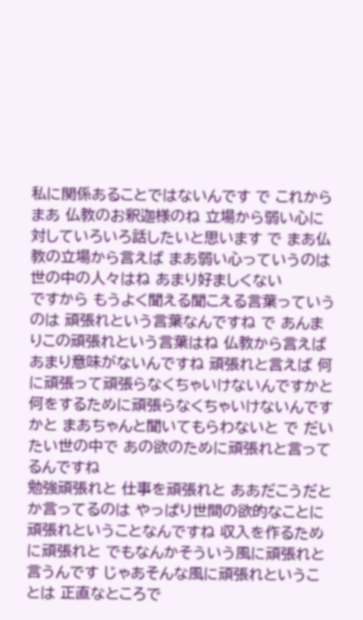私に関係あることではないんです で これからまあ 仏教のお釈迦様のね 立場から弱い心に対していろいろ話したいと思います で まあ仏教の立場から言えば まあ弱い心っていうのは 世の中の人々はね あまり好ましくない
ですから もうよく聞える聞こえる言葉っていうのは 頑張れという言葉なんですね で あんまりこの頑張れという言葉はね 仏教から言えばあまり意味がないんですね 頑張れと言えば 何に頑張って頑張らなくちゃいけないんですかと 何をするために頑張らなくちゃいけないんですかと まあちゃんと聞いてもらわないと で だいたい世の中で あの欲のために頑張れと言ってるんですね
勉強頑張れと 仕事を頑張れと ああだこうだとか言ってるのは やっぱり世間の欲的なことに頑張れということなんですね 収入を作るために頑張れと でもなんかそういう風に頑張れと言うんです じゃあそんな風に頑張れということは 正直なところで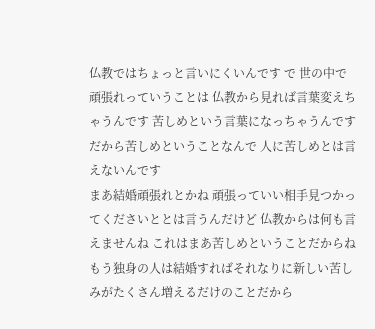仏教ではちょっと言いにくいんです で 世の中で頑張れっていうことは 仏教から見れば言葉変えちゃうんです 苦しめという言葉になっちゃうんです だから苦しめということなんで 人に苦しめとは言えないんです
まあ結婚頑張れとかね 頑張っていい相手見つかってくださいととは言うんだけど 仏教からは何も言えませんね これはまあ苦しめということだからね もう独身の人は結婚すればそれなりに新しい苦しみがたくさん増えるだけのことだから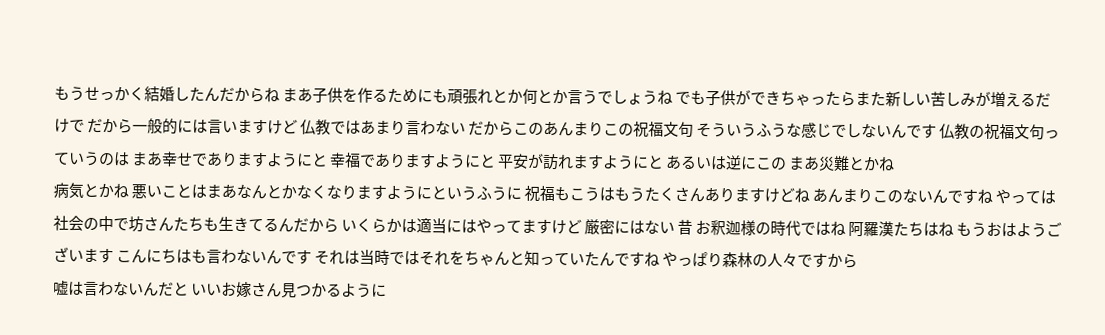もうせっかく結婚したんだからね まあ子供を作るためにも頑張れとか何とか言うでしょうね でも子供ができちゃったらまた新しい苦しみが増えるだけで だから一般的には言いますけど 仏教ではあまり言わない だからこのあんまりこの祝福文句 そういうふうな感じでしないんです 仏教の祝福文句っていうのは まあ幸せでありますようにと 幸福でありますようにと 平安が訪れますようにと あるいは逆にこの まあ災難とかね
病気とかね 悪いことはまあなんとかなくなりますようにというふうに 祝福もこうはもうたくさんありますけどね あんまりこのないんですね やっては社会の中で坊さんたちも生きてるんだから いくらかは適当にはやってますけど 厳密にはない 昔 お釈迦様の時代ではね 阿羅漢たちはね もうおはようございます こんにちはも言わないんです それは当時ではそれをちゃんと知っていたんですね やっぱり森林の人々ですから
嘘は言わないんだと いいお嫁さん見つかるように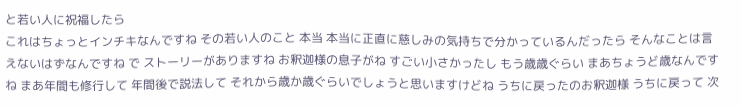と若い人に祝福したら
これはちょっとインチキなんですね その若い人のこと 本当 本当に正直に慈しみの気持ちで分かっているんだったら そんなことは言えないはずなんですね で ストーリーがありますね お釈迦様の息子がね すごい小さかったし もう歳歳ぐらい まあちょうど歳なんですね まあ年間も修行して 年間後で説法して それから歳か歳ぐらいでしょうと思いますけどね うちに戻ったのお釈迦様 うちに戻って 次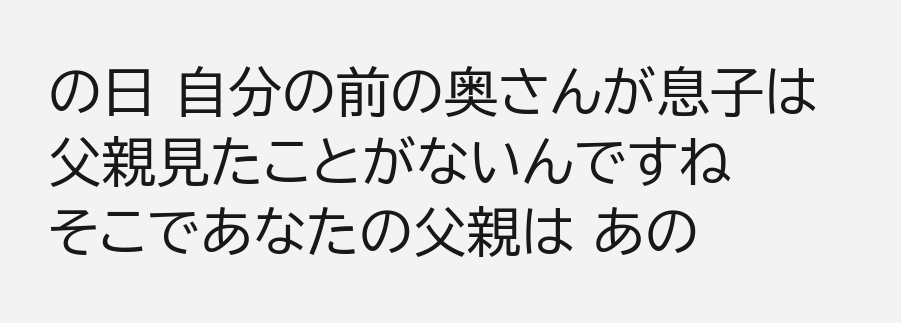の日 自分の前の奥さんが息子は父親見たことがないんですね
そこであなたの父親は あの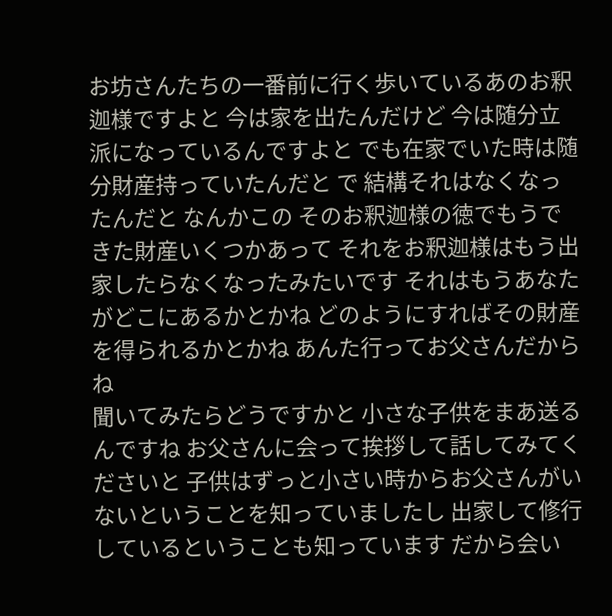お坊さんたちの一番前に行く歩いているあのお釈迦様ですよと 今は家を出たんだけど 今は随分立派になっているんですよと でも在家でいた時は随分財産持っていたんだと で 結構それはなくなったんだと なんかこの そのお釈迦様の徳でもうできた財産いくつかあって それをお釈迦様はもう出家したらなくなったみたいです それはもうあなたがどこにあるかとかね どのようにすればその財産を得られるかとかね あんた行ってお父さんだからね
聞いてみたらどうですかと 小さな子供をまあ送るんですね お父さんに会って挨拶して話してみてくださいと 子供はずっと小さい時からお父さんがいないということを知っていましたし 出家して修行しているということも知っています だから会い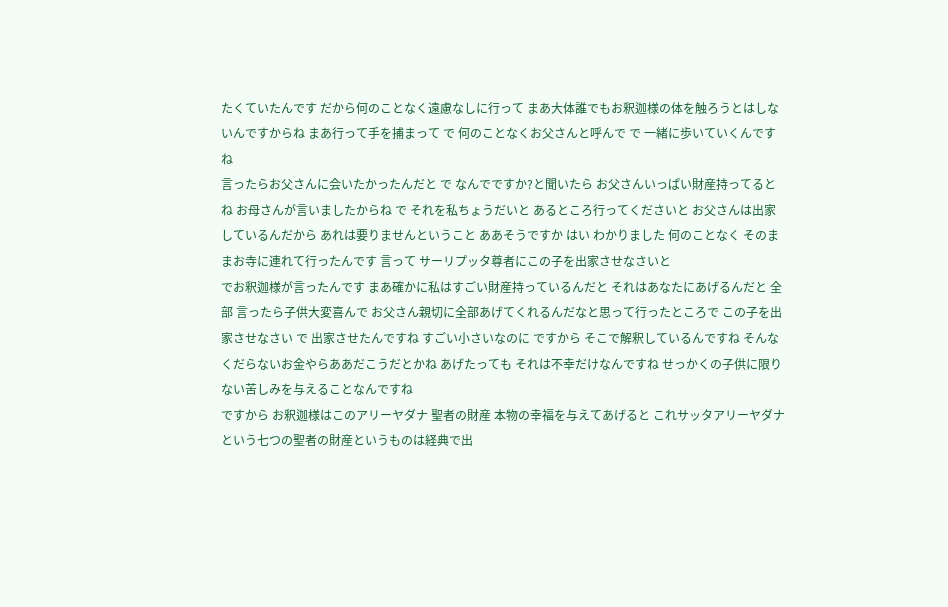たくていたんです だから何のことなく遠慮なしに行って まあ大体誰でもお釈迦様の体を触ろうとはしないんですからね まあ行って手を捕まって で 何のことなくお父さんと呼んで で 一緒に歩いていくんですね
言ったらお父さんに会いたかったんだと で なんでですか?と聞いたら お父さんいっぱい財産持ってるとね お母さんが言いましたからね で それを私ちょうだいと あるところ行ってくださいと お父さんは出家しているんだから あれは要りませんということ ああそうですか はい わかりました 何のことなく そのままお寺に連れて行ったんです 言って サーリプッタ尊者にこの子を出家させなさいと
でお釈迦様が言ったんです まあ確かに私はすごい財産持っているんだと それはあなたにあげるんだと 全部 言ったら子供大変喜んで お父さん親切に全部あげてくれるんだなと思って行ったところで この子を出家させなさい で 出家させたんですね すごい小さいなのに ですから そこで解釈しているんですね そんなくだらないお金やらああだこうだとかね あげたっても それは不幸だけなんですね せっかくの子供に限りない苦しみを与えることなんですね
ですから お釈迦様はこのアリーヤダナ 聖者の財産 本物の幸福を与えてあげると これサッタアリーヤダナという七つの聖者の財産というものは経典で出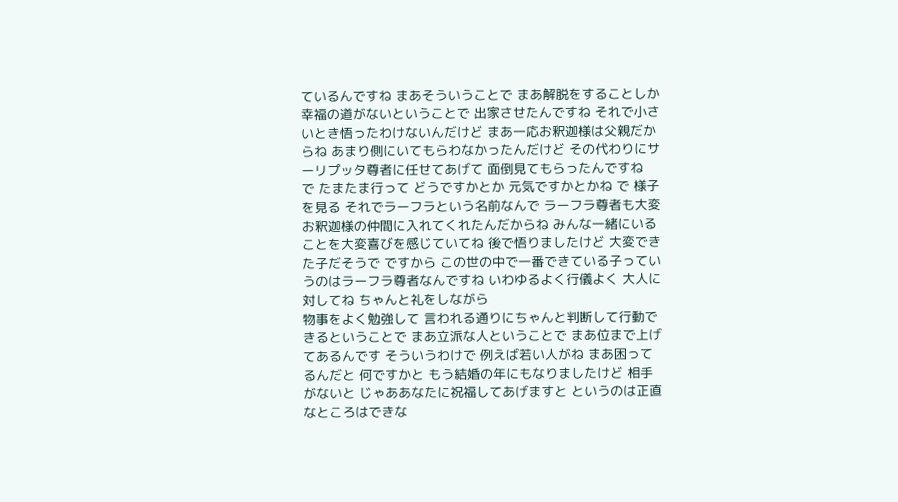ているんですね まあそういうことで まあ解脱をすることしか幸福の道がないということで 出家させたんですね それで小さいとき悟ったわけないんだけど まあ一応お釈迦様は父親だからね あまり側にいてもらわなかったんだけど その代わりにサーリプッタ尊者に任せてあげて 面倒見てもらったんですね
で たまたま行って どうですかとか 元気ですかとかね で 様子を見る それでラーフラという名前なんで ラーフラ尊者も大変お釈迦様の仲間に入れてくれたんだからね みんな一緒にいることを大変喜びを感じていてね 後で悟りましたけど 大変できた子だそうで ですから この世の中で一番できている子っていうのはラーフラ尊者なんですね いわゆるよく行儀よく 大人に対してね ちゃんと礼をしながら
物事をよく勉強して 言われる通りにちゃんと判断して行動できるということで まあ立派な人ということで まあ位まで上げてあるんです そういうわけで 例えば若い人がね まあ困ってるんだと 何ですかと もう結婚の年にもなりましたけど 相手がないと じゃああなたに祝福してあげますと というのは正直なところはできな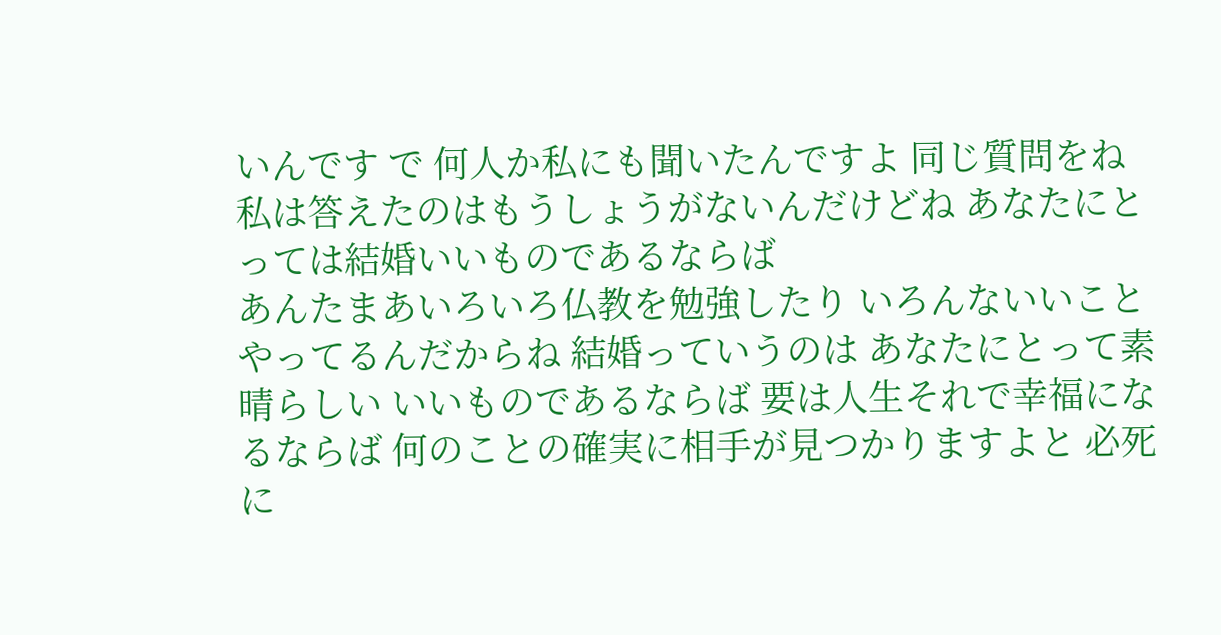いんです で 何人か私にも聞いたんですよ 同じ質問をね 私は答えたのはもうしょうがないんだけどね あなたにとっては結婚いいものであるならば
あんたまあいろいろ仏教を勉強したり いろんないいことやってるんだからね 結婚っていうのは あなたにとって素晴らしい いいものであるならば 要は人生それで幸福になるならば 何のことの確実に相手が見つかりますよと 必死に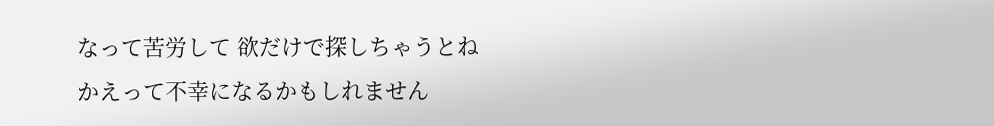なって苦労して 欲だけで探しちゃうとね かえって不幸になるかもしれません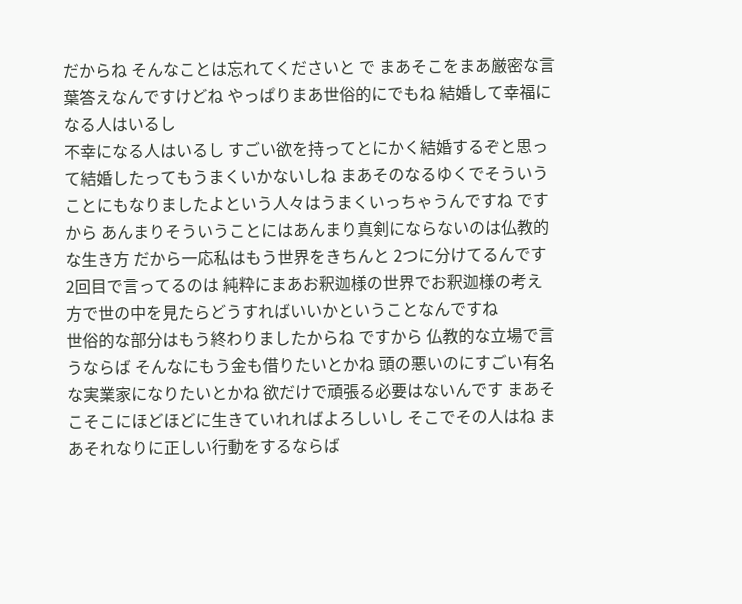だからね そんなことは忘れてくださいと で まあそこをまあ厳密な言葉答えなんですけどね やっぱりまあ世俗的にでもね 結婚して幸福になる人はいるし
不幸になる人はいるし すごい欲を持ってとにかく結婚するぞと思って結婚したってもうまくいかないしね まあそのなるゆくでそういうことにもなりましたよという人々はうまくいっちゃうんですね ですから あんまりそういうことにはあんまり真剣にならないのは仏教的な生き方 だから一応私はもう世界をきちんと 2つに分けてるんです 2回目で言ってるのは 純粋にまあお釈迦様の世界でお釈迦様の考え方で世の中を見たらどうすればいいかということなんですね
世俗的な部分はもう終わりましたからね ですから 仏教的な立場で言うならば そんなにもう金も借りたいとかね 頭の悪いのにすごい有名な実業家になりたいとかね 欲だけで頑張る必要はないんです まあそこそこにほどほどに生きていれればよろしいし そこでその人はね まあそれなりに正しい行動をするならば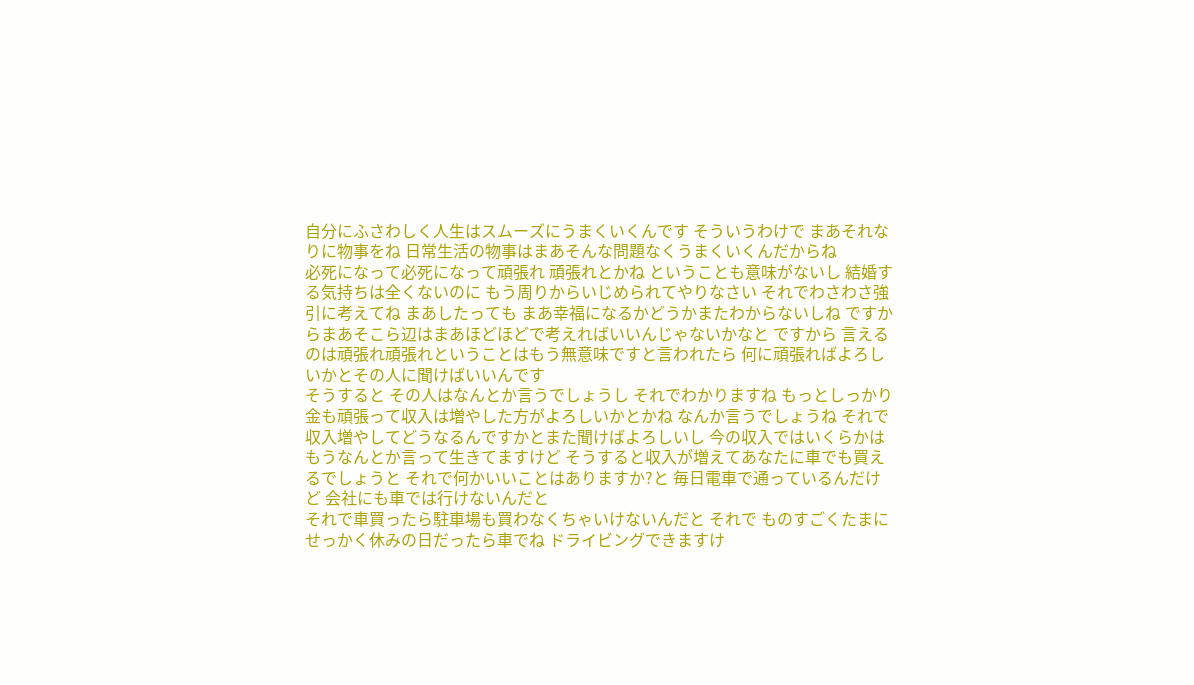自分にふさわしく人生はスムーズにうまくいくんです そういうわけで まあそれなりに物事をね 日常生活の物事はまあそんな問題なくうまくいくんだからね
必死になって必死になって頑張れ 頑張れとかね ということも意味がないし 結婚する気持ちは全くないのに もう周りからいじめられてやりなさい それでわさわさ強引に考えてね まあしたっても まあ幸福になるかどうかまたわからないしね ですからまあそこら辺はまあほどほどで考えればいいんじゃないかなと ですから 言えるのは頑張れ頑張れということはもう無意味ですと言われたら 何に頑張ればよろしいかとその人に聞けばいいんです
そうすると その人はなんとか言うでしょうし それでわかりますね もっとしっかり金も頑張って収入は増やした方がよろしいかとかね なんか言うでしょうね それで収入増やしてどうなるんですかとまた聞けばよろしいし 今の収入ではいくらかはもうなんとか言って生きてますけど そうすると収入が増えてあなたに車でも買えるでしょうと それで何かいいことはありますか?と 毎日電車で通っているんだけど 会社にも車では行けないんだと
それで車買ったら駐車場も買わなくちゃいけないんだと それで ものすごくたまにせっかく休みの日だったら車でね ドライビングできますけ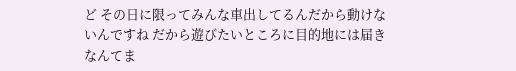ど その日に限ってみんな車出してるんだから動けないんですね だから遊びたいところに目的地には届き なんてま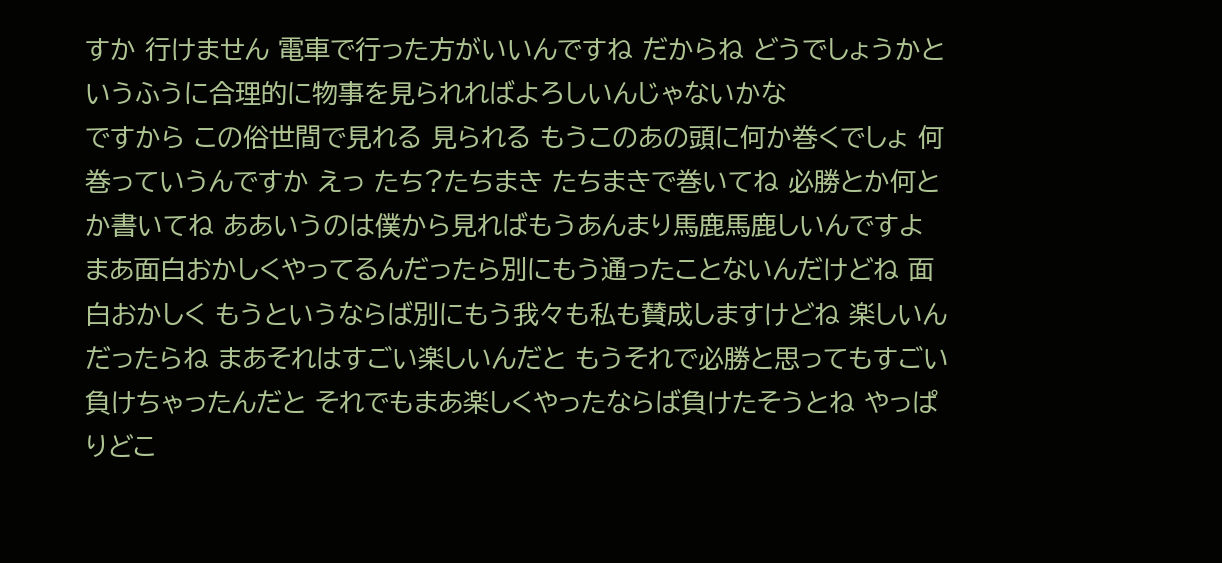すか 行けません 電車で行った方がいいんですね だからね どうでしょうかというふうに合理的に物事を見られればよろしいんじゃないかな
ですから この俗世間で見れる 見られる もうこのあの頭に何か巻くでしょ 何巻っていうんですか えっ たち?たちまき たちまきで巻いてね 必勝とか何とか書いてね ああいうのは僕から見ればもうあんまり馬鹿馬鹿しいんですよ
まあ面白おかしくやってるんだったら別にもう通ったことないんだけどね 面白おかしく もうというならば別にもう我々も私も賛成しますけどね 楽しいんだったらね まあそれはすごい楽しいんだと もうそれで必勝と思ってもすごい負けちゃったんだと それでもまあ楽しくやったならば負けたそうとね やっぱりどこ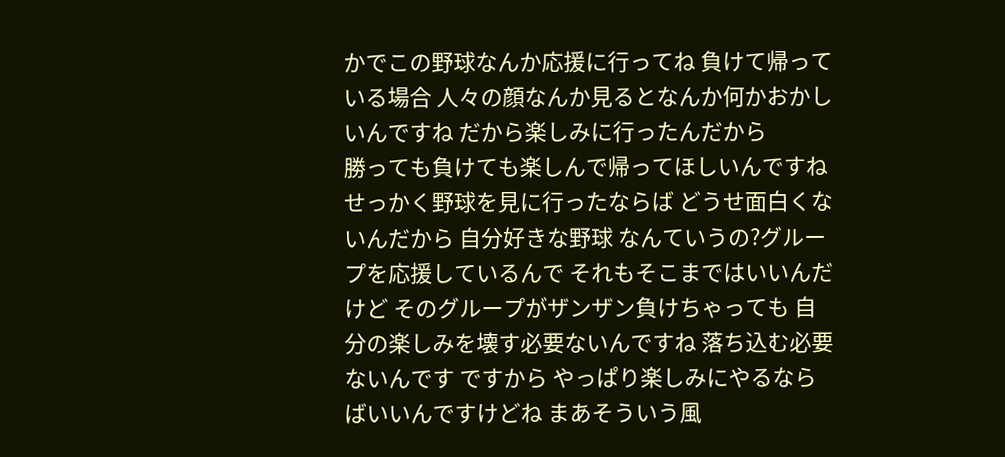かでこの野球なんか応援に行ってね 負けて帰っている場合 人々の顔なんか見るとなんか何かおかしいんですね だから楽しみに行ったんだから
勝っても負けても楽しんで帰ってほしいんですね せっかく野球を見に行ったならば どうせ面白くないんだから 自分好きな野球 なんていうの?グループを応援しているんで それもそこまではいいんだけど そのグループがザンザン負けちゃっても 自分の楽しみを壊す必要ないんですね 落ち込む必要ないんです ですから やっぱり楽しみにやるならばいいんですけどね まあそういう風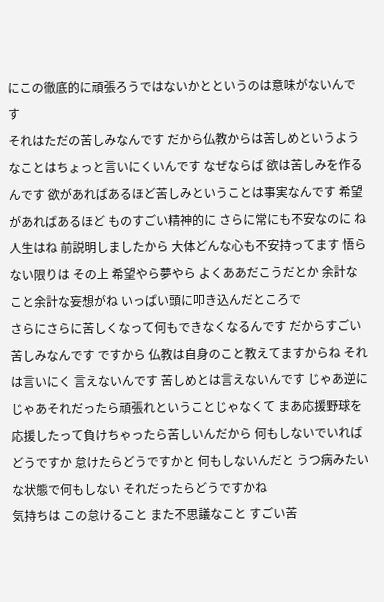にこの徹底的に頑張ろうではないかとというのは意味がないんです
それはただの苦しみなんです だから仏教からは苦しめというようなことはちょっと言いにくいんです なぜならば 欲は苦しみを作るんです 欲があればあるほど苦しみということは事実なんです 希望があればあるほど ものすごい精神的に さらに常にも不安なのに ね 人生はね 前説明しましたから 大体どんな心も不安持ってます 悟らない限りは その上 希望やら夢やら よくああだこうだとか 余計なこと余計な妄想がね いっぱい頭に叩き込んだところで
さらにさらに苦しくなって何もできなくなるんです だからすごい苦しみなんです ですから 仏教は自身のこと教えてますからね それは言いにく 言えないんです 苦しめとは言えないんです じゃあ逆に じゃあそれだったら頑張れということじゃなくて まあ応援野球を応援したって負けちゃったら苦しいんだから 何もしないでいればどうですか 怠けたらどうですかと 何もしないんだと うつ病みたいな状態で何もしない それだったらどうですかね
気持ちは この怠けること また不思議なこと すごい苦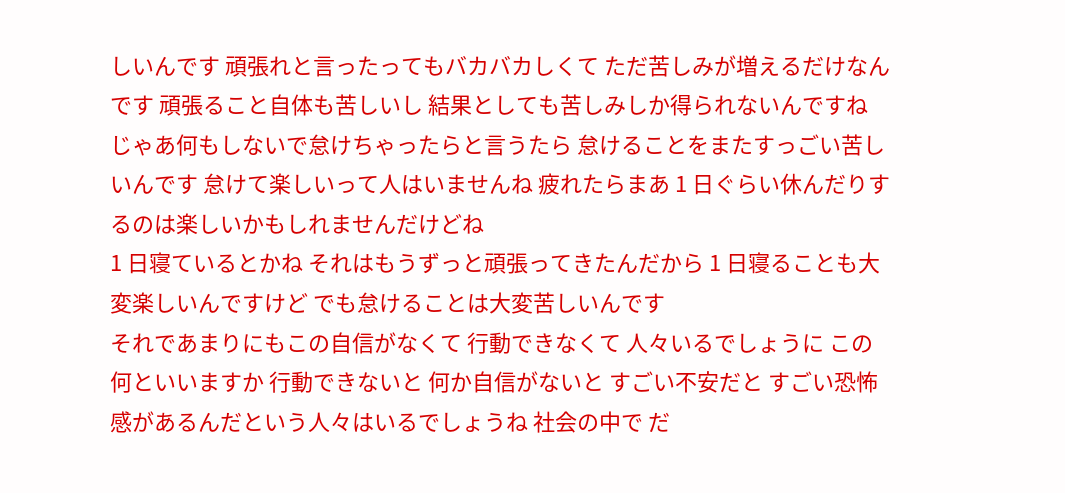しいんです 頑張れと言ったってもバカバカしくて ただ苦しみが増えるだけなんです 頑張ること自体も苦しいし 結果としても苦しみしか得られないんですね じゃあ何もしないで怠けちゃったらと言うたら 怠けることをまたすっごい苦しいんです 怠けて楽しいって人はいませんね 疲れたらまあ 1 日ぐらい休んだりするのは楽しいかもしれませんだけどね
1 日寝ているとかね それはもうずっと頑張ってきたんだから 1 日寝ることも大変楽しいんですけど でも怠けることは大変苦しいんです
それであまりにもこの自信がなくて 行動できなくて 人々いるでしょうに この 何といいますか 行動できないと 何か自信がないと すごい不安だと すごい恐怖感があるんだという人々はいるでしょうね 社会の中で だ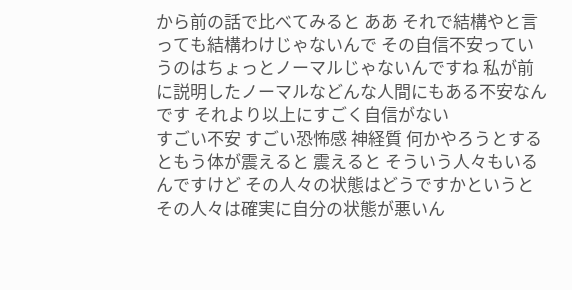から前の話で比べてみると ああ それで結構やと言っても結構わけじゃないんで その自信不安っていうのはちょっとノーマルじゃないんですね 私が前に説明したノーマルなどんな人間にもある不安なんです それより以上にすごく自信がない
すごい不安 すごい恐怖感 神経質 何かやろうとするともう体が震えると 震えると そういう人々もいるんですけど その人々の状態はどうですかというと その人々は確実に自分の状態が悪いん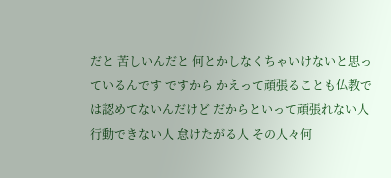だと 苦しいんだと 何とかしなくちゃいけないと思っているんです ですから かえって頑張ることも仏教では認めてないんだけど だからといって頑張れない人 行動できない人 怠けたがる人 その人々何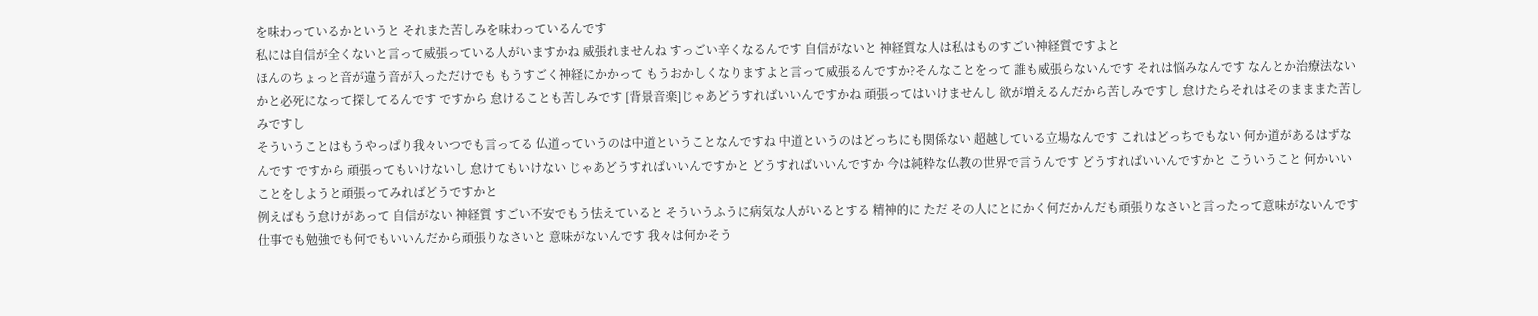を味わっているかというと それまた苦しみを味わっているんです
私には自信が全くないと言って威張っている人がいますかね 威張れませんね すっごい辛くなるんです 自信がないと 神経質な人は私はものすごい神経質ですよと
ほんのちょっと音が違う音が入っただけでも もうすごく神経にかかって もうおかしくなりますよと言って威張るんですか?そんなことをって 誰も威張らないんです それは悩みなんです なんとか治療法ないかと必死になって探してるんです ですから 怠けることも苦しみです [背景音楽]じゃあどうすればいいんですかね 頑張ってはいけませんし 欲が増えるんだから苦しみですし 怠けたらそれはそのまままた苦しみですし
そういうことはもうやっぱり我々いつでも言ってる 仏道っていうのは中道ということなんですね 中道というのはどっちにも関係ない 超越している立場なんです これはどっちでもない 何か道があるはずなんです ですから 頑張ってもいけないし 怠けてもいけない じゃあどうすればいいんですかと どうすればいいんですか 今は純粋な仏教の世界で言うんです どうすればいいんですかと こういうこと 何かいいことをしようと頑張ってみればどうですかと
例えばもう怠けがあって 自信がない 神経質 すごい不安でもう怯えていると そういうふうに病気な人がいるとする 精神的に ただ その人にとにかく何だかんだも頑張りなさいと言ったって意味がないんです
仕事でも勉強でも何でもいいんだから頑張りなさいと 意味がないんです 我々は何かそう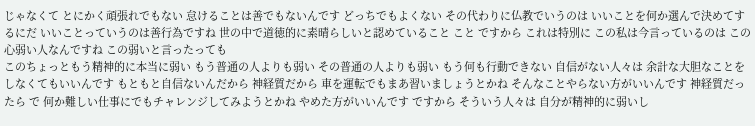じゃなくて とにかく頑張れでもない 怠けることは善でもないんです どっちでもよくない その代わりに仏教でいうのは いいことを何か選んで決めてするにだ いいことっていうのは善行為ですね 世の中で道徳的に素晴らしいと認めていること こと ですから これは特別に この私は今言っているのは この心弱い人なんですね この弱いと言ったっても
このちょっともう精神的に本当に弱い もう普通の人よりも弱い その普通の人よりも弱い もう何も行動できない 自信がない人々は 余計な大胆なことをしなくてもいいんです もともと自信ないんだから 神経質だから 車を運転でもまあ習いましょうとかね そんなことやらない方がいいんです 神経質だったら で 何か難しい仕事にでもチャレンジしてみようとかね やめた方がいいんです ですから そういう人々は 自分が精神的に弱いし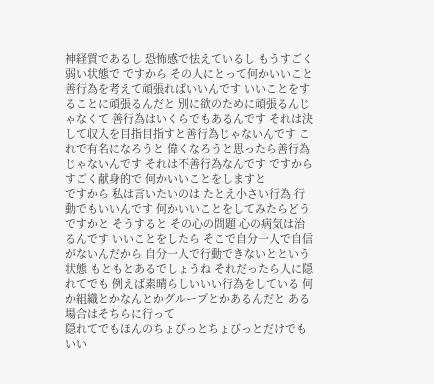神経質であるし 恐怖感で怯えているし もうすごく弱い状態で ですから その人にとって何かいいこと 善行為を考えて頑張ればいいんです いいことをすることに頑張るんだと 別に欲のために頑張るんじゃなくて 善行為はいくらでもあるんです それは決して収入を目指目指すと善行為じゃないんです これで有名になろうと 偉くなろうと思ったら善行為じゃないんです それは不善行為なんです ですから すごく献身的で 何かいいことをしますと
ですから 私は言いたいのは たとえ小さい行為 行動でもいいんです 何かいいことをしてみたらどうですかと そうすると その心の問題 心の病気は治るんです いいことをしたら そこで自分一人で自信がないんだから 自分一人で行動できないとという状態 もともとあるでしょうね それだったら人に隠れてでも 例えば素晴らしいいい行為をしている 何か組織とかなんとかグループとかあるんだと ある場合はそちらに行って
隠れてでもほんのちょびっとちょびっとだけでもいい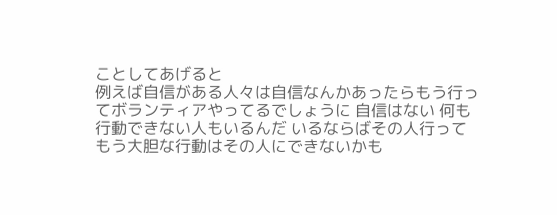ことしてあげると
例えば自信がある人々は自信なんかあったらもう行ってボランティアやってるでしょうに 自信はない 何も行動できない人もいるんだ いるならばその人行って もう大胆な行動はその人にできないかも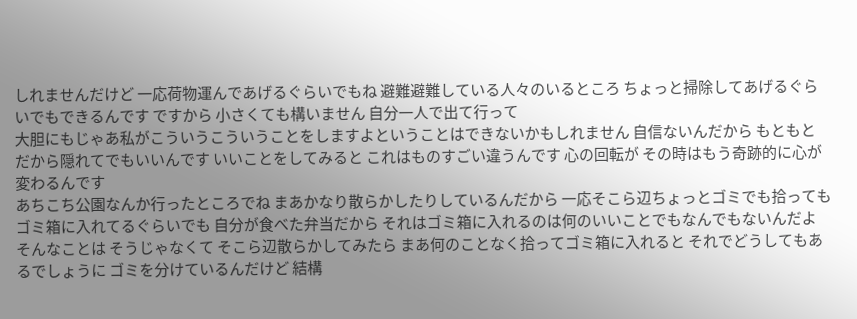しれませんだけど 一応荷物運んであげるぐらいでもね 避難避難している人々のいるところ ちょっと掃除してあげるぐらいでもできるんです ですから 小さくても構いません 自分一人で出て行って
大胆にもじゃあ私がこういうこういうことをしますよということはできないかもしれません 自信ないんだから もともと だから隠れてでもいいんです いいことをしてみると これはものすごい違うんです 心の回転が その時はもう奇跡的に心が変わるんです
あちこち公園なんか行ったところでね まあかなり散らかしたりしているんだから 一応そこら辺ちょっとゴミでも拾ってもゴミ箱に入れてるぐらいでも 自分が食べた弁当だから それはゴミ箱に入れるのは何のいいことでもなんでもないんだよ そんなことは そうじゃなくて そこら辺散らかしてみたら まあ何のことなく拾ってゴミ箱に入れると それでどうしてもあるでしょうに ゴミを分けているんだけど 結構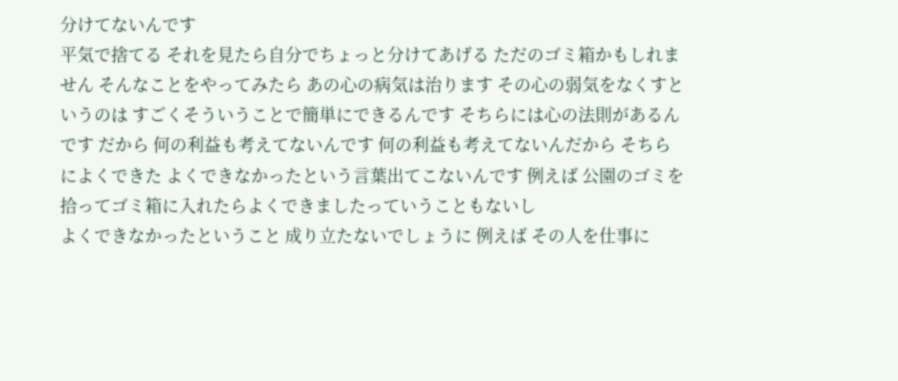分けてないんです
平気で捨てる それを見たら自分でちょっと分けてあげる ただのゴミ箱かもしれません そんなことをやってみたら あの心の病気は治ります その心の弱気をなくすというのは すごくそういうことで簡単にできるんです そちらには心の法則があるんです だから 何の利益も考えてないんです 何の利益も考えてないんだから そちらによくできた よくできなかったという言葉出てこないんです 例えば 公園のゴミを拾ってゴミ箱に入れたらよくできましたっていうこともないし
よくできなかったということ 成り立たないでしょうに 例えば その人を仕事に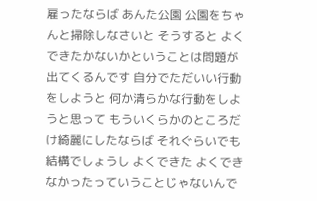雇ったならば あんた公園 公園をちゃんと掃除しなさいと そうすると よくできたかないかということは問題が出てくるんです 自分でただいい行動をしようと 何か清らかな行動をしようと思って もういくらかのところだけ綺麗にしたならば それぐらいでも結構でしょうし よくできた よくできなかったっていうことじゃないんで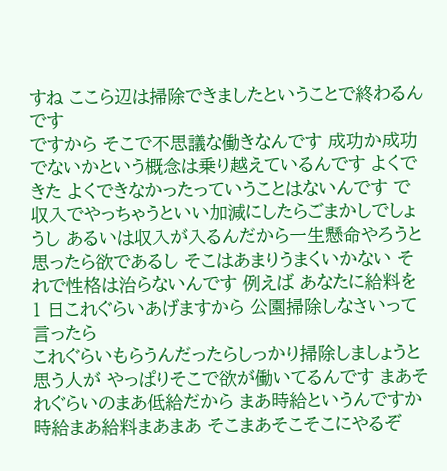すね ここら辺は掃除できましたということで終わるんです
ですから そこで不思議な働きなんです 成功か成功でないかという概念は乗り越えているんです よくできた よくできなかったっていうことはないんです で 収入でやっちゃうといい加減にしたらごまかしでしょうし あるいは収入が入るんだから一生懸命やろうと思ったら欲であるし そこはあまりうまくいかない それで性格は治らないんです 例えば あなたに給料を 1 日これぐらいあげますから 公園掃除しなさいって言ったら
これぐらいもらうんだったらしっかり掃除しましょうと思う人が やっぱりそこで欲が働いてるんです まあそれぐらいのまあ低給だから まあ時給というんですか 時給まあ給料まあまあ そこまあそこそこにやるぞ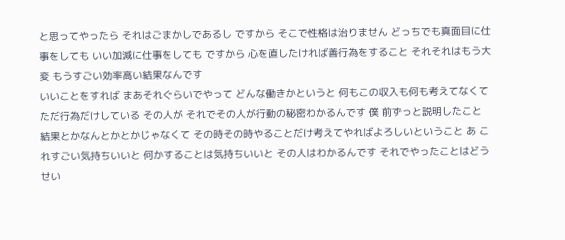と思ってやったら それはごまかしであるし ですから そこで性格は治りません どっちでも真面目に仕事をしても いい加減に仕事をしても ですから 心を直したければ善行為をすること それそれはもう大変 もうすごい効率高い結果なんです
いいことをすれば まあそれぐらいでやって どんな働きかというと 何もこの収入も何も考えてなくて ただ行為だけしている その人が それでその人が行動の秘密わかるんです 僕 前ずっと説明したこと 結果とかなんとかとかじゃなくて その時その時やることだけ考えてやればよろしいということ あ これすごい気持ちいいと 何かすることは気持ちいいと その人はわかるんです それでやったことはどうせい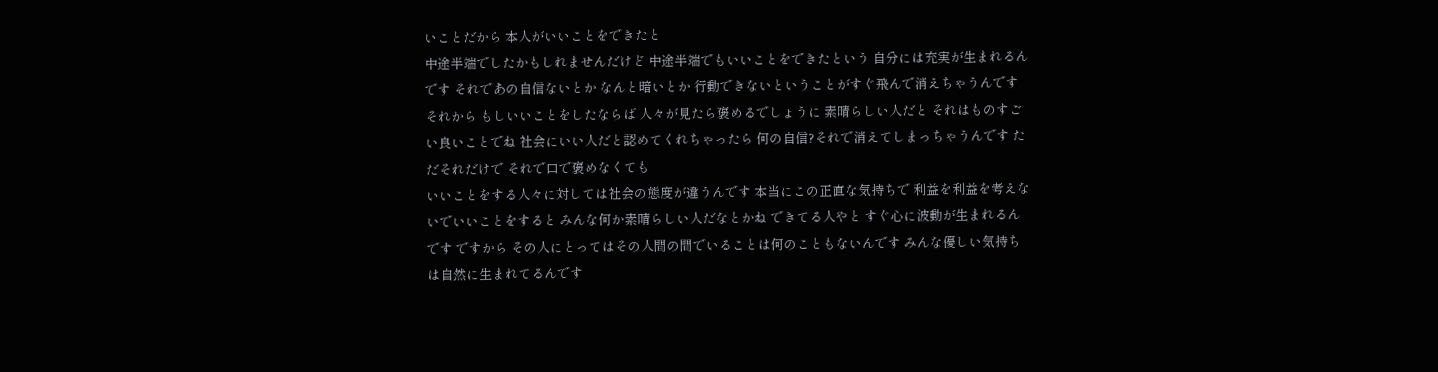いことだから 本人がいいことをできたと
中途半端でしたかもしれませんだけど 中途半端でもいいことをできたという 自分には充実が生まれるんです それであの自信ないとか なんと暗いとか 行動できないということがすぐ飛んで消えちゃうんです それから もしいいことをしたならば 人々が見たら褒めるでしょうに 素晴らしい人だと それはものすごい良いことでね 社会にいい人だと認めてくれちゃったら 何の自信?それで消えてしまっちゃうんです ただそれだけで それで口で褒めなくても
いいことをする人々に対しては社会の態度が違うんです 本当にこの正直な気持ちで 利益を利益を考えないでいいことをすると みんな何か素晴らしい人だなとかね できてる人やと すぐ心に波動が生まれるんです ですから その人にとってはその人間の間でいることは何のこともないんです みんな優しい気持ちは自然に生まれてるんです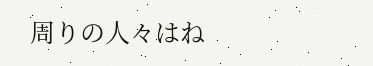周りの人々はね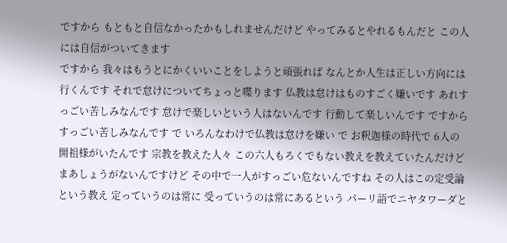ですから もともと自信なかったかもしれませんだけど やってみるとやれるもんだと この人には自信がついてきます
ですから 我々はもうとにかくいいことをしようと頑張れば なんとか人生は正しい方向には行くんです それで怠けについてちょっと喋ります 仏教は怠けはものすごく嫌いです あれすっごい苦しみなんです 怠けで楽しいという人はないんです 行動して楽しいんです ですから すっごい苦しみなんです で いろんなわけで仏教は怠けを嫌い で お釈迦様の時代で 6人の開祖様がいたんです 宗教を教えた人々 この六人もろくでもない教えを教えていたんだけど
まあしょうがないんですけど その中で一人がすっごい危ないんですね その人はこの定受論という教え 定っていうのは常に 受っていうのは常にあるという パーリ語でニヤタワーダと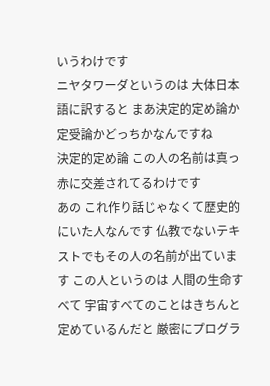いうわけです
ニヤタワーダというのは 大体日本語に訳すると まあ決定的定め論か定受論かどっちかなんですね
決定的定め論 この人の名前は真っ赤に交差されてるわけです
あの これ作り話じゃなくて歴史的にいた人なんです 仏教でないテキストでもその人の名前が出ています この人というのは 人間の生命すべて 宇宙すべてのことはきちんと定めているんだと 厳密にプログラ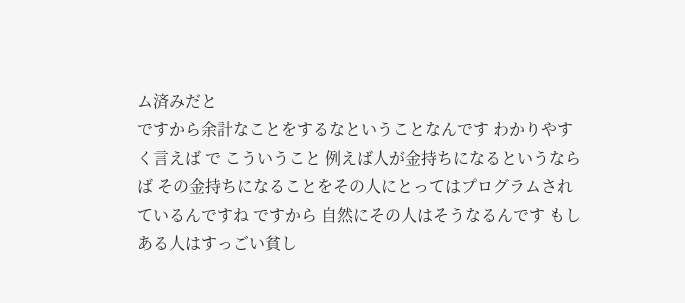ム済みだと
ですから余計なことをするなということなんです わかりやすく言えば で こういうこと 例えば人が金持ちになるというならば その金持ちになることをその人にとってはプログラムされているんですね ですから 自然にその人はそうなるんです もしある人はすっごい貧し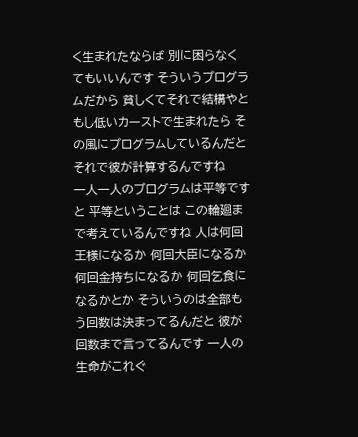く生まれたならば 別に困らなくてもいいんです そういうプログラムだから 貧しくてそれで結構やと もし低いカーストで生まれたら その風にプログラムしているんだと それで彼が計算するんですね
一人一人のプログラムは平等ですと 平等ということは この輪廻まで考えているんですね 人は何回王様になるか 何回大臣になるか 何回金持ちになるか 何回乞食になるかとか そういうのは全部もう回数は決まってるんだと 彼が回数まで言ってるんです 一人の生命がこれぐ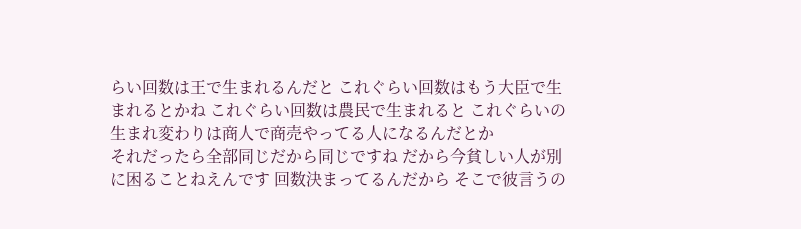らい回数は王で生まれるんだと これぐらい回数はもう大臣で生まれるとかね これぐらい回数は農民で生まれると これぐらいの生まれ変わりは商人で商売やってる人になるんだとか
それだったら全部同じだから同じですね だから今貧しい人が別に困ることねえんです 回数決まってるんだから そこで彼言うの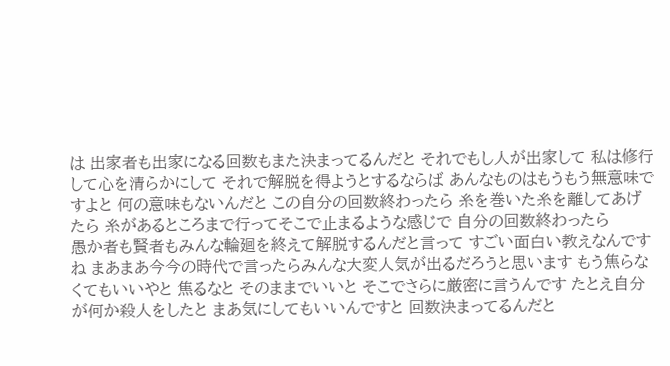は 出家者も出家になる回数もまた決まってるんだと それでもし人が出家して 私は修行して心を清らかにして それで解脱を得ようとするならば あんなものはもうもう無意味ですよと 何の意味もないんだと この自分の回数終わったら 糸を巻いた糸を離してあげたら 糸があるところまで行ってそこで止まるような感じで 自分の回数終わったら
愚か者も賢者もみんな輪廻を終えて解脱するんだと言って すごい面白い教えなんですね まあまあ今今の時代で言ったらみんな大変人気が出るだろうと思います もう焦らなくてもいいやと 焦るなと そのままでいいと そこでさらに厳密に言うんです たとえ自分が何か殺人をしたと まあ気にしてもいいんですと 回数決まってるんだと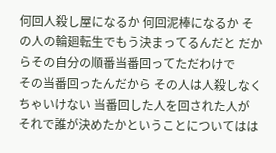何回人殺し屋になるか 何回泥棒になるか その人の輪廻転生でもう決まってるんだと だからその自分の順番当番回ってただわけで
その当番回ったんだから その人は人殺しなくちゃいけない 当番回した人を回された人が それで誰が決めたかということについてはは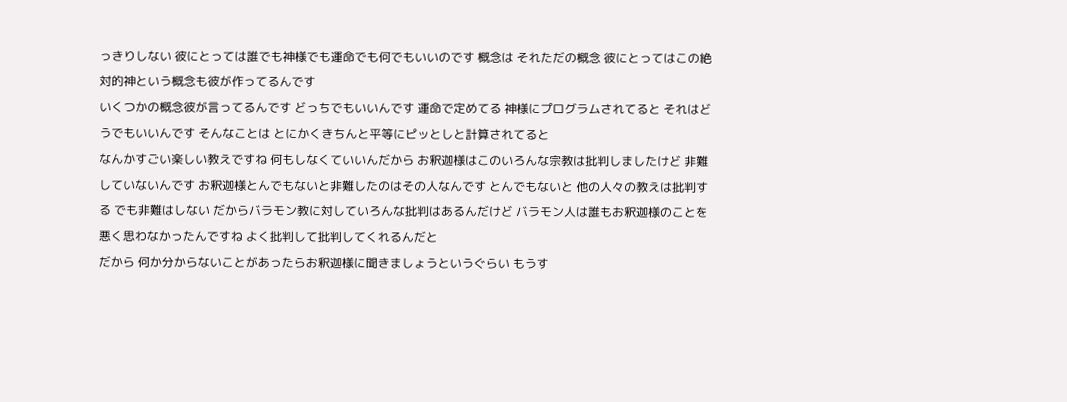っきりしない 彼にとっては誰でも神様でも運命でも何でもいいのです 概念は それただの概念 彼にとってはこの絶対的神という概念も彼が作ってるんです
いくつかの概念彼が言ってるんです どっちでもいいんです 運命で定めてる 神様にプログラムされてると それはどうでもいいんです そんなことは とにかくきちんと平等にピッとしと計算されてると
なんかすごい楽しい教えですね 何もしなくていいんだから お釈迦様はこのいろんな宗教は批判しましたけど 非難していないんです お釈迦様とんでもないと非難したのはその人なんです とんでもないと 他の人々の教えは批判する でも非難はしない だからバラモン教に対していろんな批判はあるんだけど バラモン人は誰もお釈迦様のことを悪く思わなかったんですね よく批判して批判してくれるんだと
だから 何か分からないことがあったらお釈迦様に聞きましょうというぐらい もうす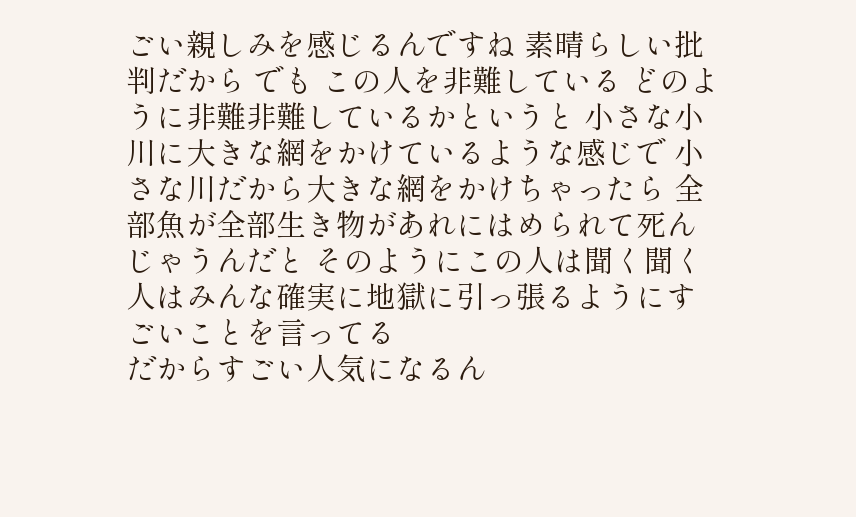ごい親しみを感じるんですね 素晴らしい批判だから でも この人を非難している どのように非難非難しているかというと 小さな小川に大きな網をかけているような感じで 小さな川だから大きな網をかけちゃったら 全部魚が全部生き物があれにはめられて死んじゃうんだと そのようにこの人は聞く聞く人はみんな確実に地獄に引っ張るようにすごいことを言ってる
だからすごい人気になるん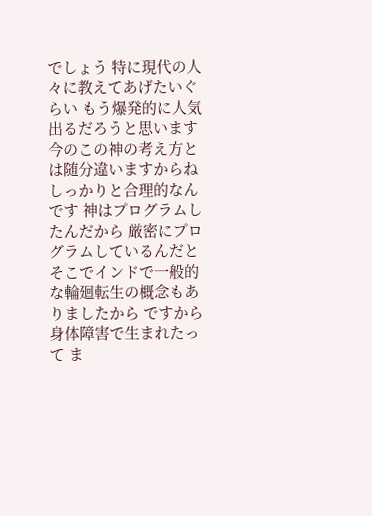でしょう 特に現代の人々に教えてあげたいぐらい もう爆発的に人気出るだろうと思います 今のこの神の考え方とは随分違いますからね しっかりと合理的なんです 神はプログラムしたんだから 厳密にプログラムしているんだと そこでインドで一般的な輪廻転生の概念もありましたから ですから 身体障害で生まれたって ま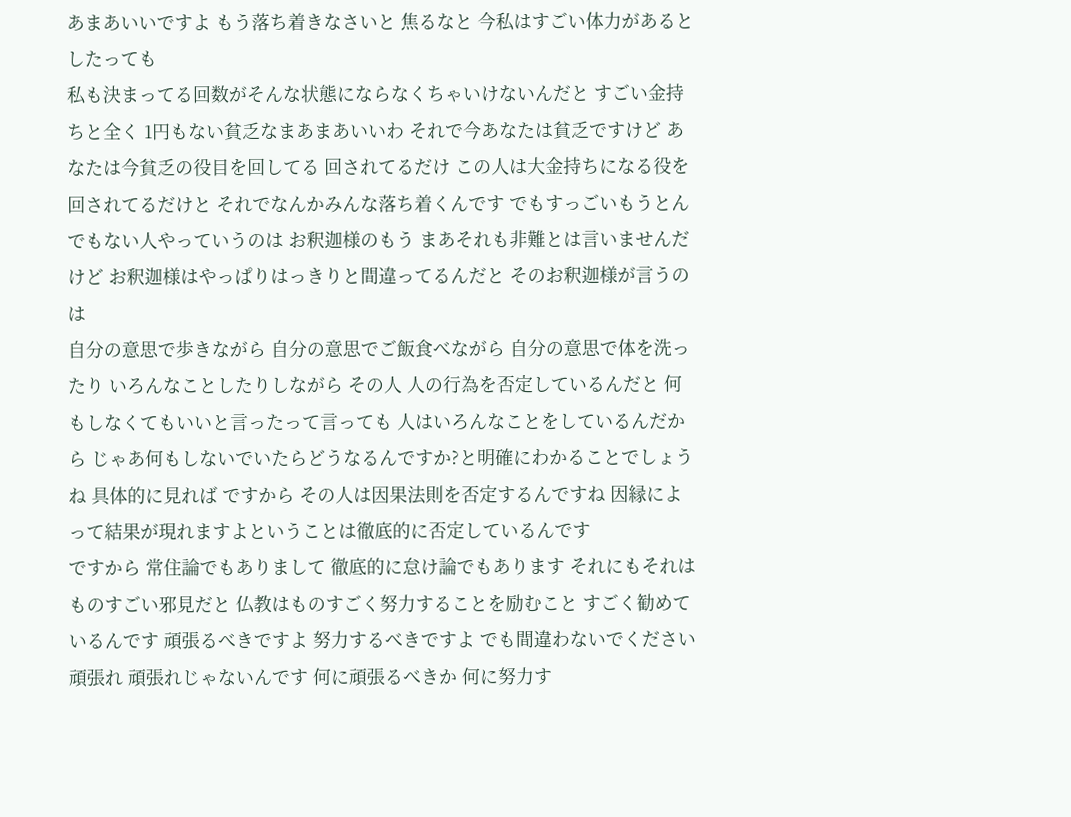あまあいいですよ もう落ち着きなさいと 焦るなと 今私はすごい体力があるとしたっても
私も決まってる回数がそんな状態にならなくちゃいけないんだと すごい金持ちと全く 1円もない貧乏なまあまあいいわ それで今あなたは貧乏ですけど あなたは今貧乏の役目を回してる 回されてるだけ この人は大金持ちになる役を回されてるだけと それでなんかみんな落ち着くんです でもすっごいもうとんでもない人やっていうのは お釈迦様のもう まあそれも非難とは言いませんだけど お釈迦様はやっぱりはっきりと間違ってるんだと そのお釈迦様が言うのは
自分の意思で歩きながら 自分の意思でご飯食べながら 自分の意思で体を洗ったり いろんなことしたりしながら その人 人の行為を否定しているんだと 何もしなくてもいいと言ったって言っても 人はいろんなことをしているんだから じゃあ何もしないでいたらどうなるんですか?と明確にわかることでしょうね 具体的に見れば ですから その人は因果法則を否定するんですね 因縁によって結果が現れますよということは徹底的に否定しているんです
ですから 常住論でもありまして 徹底的に怠け論でもあります それにもそれはものすごい邪見だと 仏教はものすごく努力することを励むこと すごく勧めているんです 頑張るべきですよ 努力するべきですよ でも間違わないでください 頑張れ 頑張れじゃないんです 何に頑張るべきか 何に努力す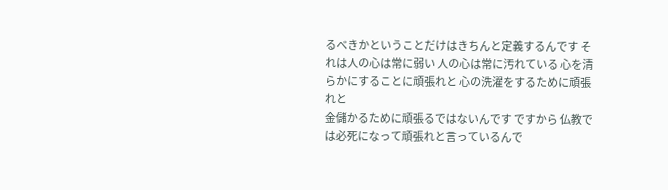るべきかということだけはきちんと定義するんです それは人の心は常に弱い 人の心は常に汚れている 心を清らかにすることに頑張れと 心の洗濯をするために頑張れと
金儲かるために頑張るではないんです ですから 仏教では必死になって頑張れと言っているんで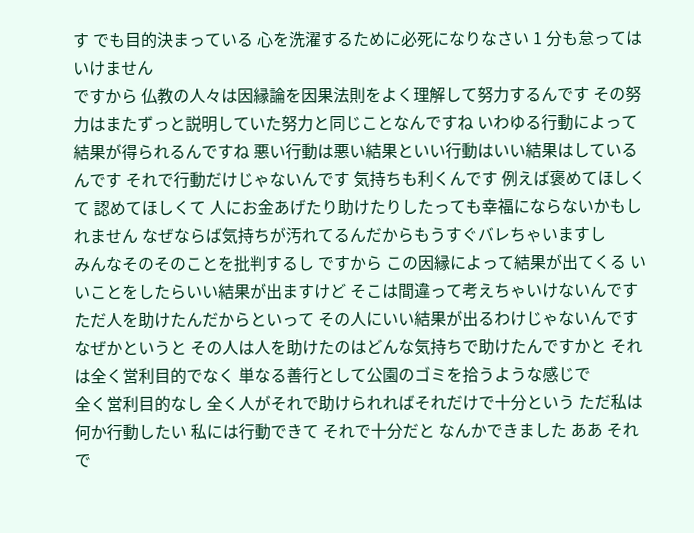す でも目的決まっている 心を洗濯するために必死になりなさい 1 分も怠ってはいけません
ですから 仏教の人々は因縁論を因果法則をよく理解して努力するんです その努力はまたずっと説明していた努力と同じことなんですね いわゆる行動によって結果が得られるんですね 悪い行動は悪い結果といい行動はいい結果はしているんです それで行動だけじゃないんです 気持ちも利くんです 例えば褒めてほしくて 認めてほしくて 人にお金あげたり助けたりしたっても幸福にならないかもしれません なぜならば気持ちが汚れてるんだからもうすぐバレちゃいますし
みんなそのそのことを批判するし ですから この因縁によって結果が出てくる いいことをしたらいい結果が出ますけど そこは間違って考えちゃいけないんです ただ人を助けたんだからといって その人にいい結果が出るわけじゃないんです なぜかというと その人は人を助けたのはどんな気持ちで助けたんですかと それは全く営利目的でなく 単なる善行として公園のゴミを拾うような感じで
全く営利目的なし 全く人がそれで助けられればそれだけで十分という ただ私は何か行動したい 私には行動できて それで十分だと なんかできました ああ それで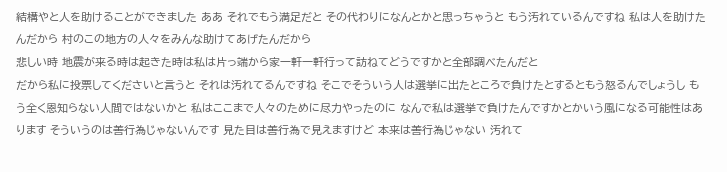結構やと人を助けることができました ああ それでもう満足だと その代わりになんとかと思っちゃうと もう汚れているんですね 私は人を助けたんだから 村のこの地方の人々をみんな助けてあげたんだから
悲しい時 地震が来る時は起きた時は私は片っ端から家一軒一軒行って訪ねてどうですかと全部調べたんだと
だから私に投票してくださいと言うと それは汚れてるんですね そこでそういう人は選挙に出たところで負けたとするともう怒るんでしょうし もう全く恩知らない人間ではないかと 私はここまで人々のために尽力やったのに なんで私は選挙で負けたんですかとかいう風になる可能性はあります そういうのは善行為じゃないんです 見た目は善行為で見えますけど 本来は善行為じゃない 汚れて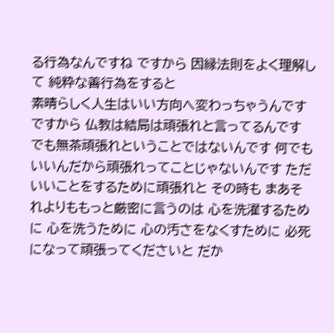る行為なんですね ですから 因縁法則をよく理解して 純粋な善行為をすると
素晴らしく人生はいい方向へ変わっちゃうんです ですから 仏教は結局は頑張れと言ってるんです でも無茶頑張れということではないんです 何でもいいんだから頑張れってことじゃないんです ただ いいことをするために頑張れと その時も まあそれよりももっと厳密に言うのは 心を洗濯するために 心を洗うために 心の汚さをなくすために 必死になって頑張ってくださいと だか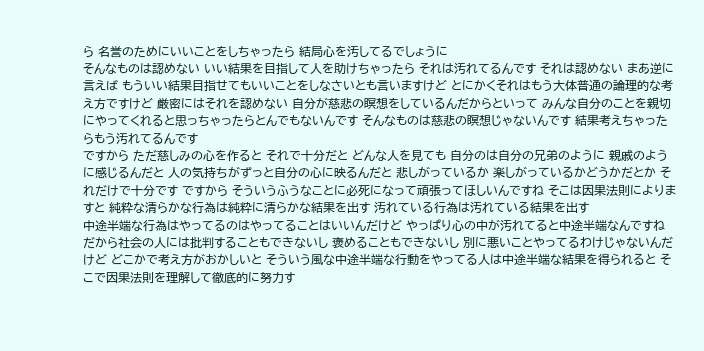ら 名誉のためにいいことをしちゃったら 結局心を汚してるでしょうに
そんなものは認めない いい結果を目指して人を助けちゃったら それは汚れてるんです それは認めない まあ逆に言えば もういい結果目指せてもいいことをしなさいとも言いますけど とにかくそれはもう大体普通の論理的な考え方ですけど 厳密にはそれを認めない 自分が慈悲の瞑想をしているんだからといって みんな自分のことを親切にやってくれると思っちゃったらとんでもないんです そんなものは慈悲の瞑想じゃないんです 結果考えちゃったらもう汚れてるんです
ですから ただ慈しみの心を作ると それで十分だと どんな人を見ても 自分のは自分の兄弟のように 親戚のように感じるんだと 人の気持ちがずっと自分の心に映るんだと 悲しがっているか 楽しがっているかどうかだとか それだけで十分です ですから そういうふうなことに必死になって頑張ってほしいんですね そこは因果法則によりますと 純粋な清らかな行為は純粋に清らかな結果を出す 汚れている行為は汚れている結果を出す
中途半端な行為はやってるのはやってることはいいんだけど やっぱり心の中が汚れてると中途半端なんですね だから社会の人には批判することもできないし 褒めることもできないし 別に悪いことやってるわけじゃないんだけど どこかで考え方がおかしいと そういう風な中途半端な行動をやってる人は中途半端な結果を得られると そこで因果法則を理解して徹底的に努力す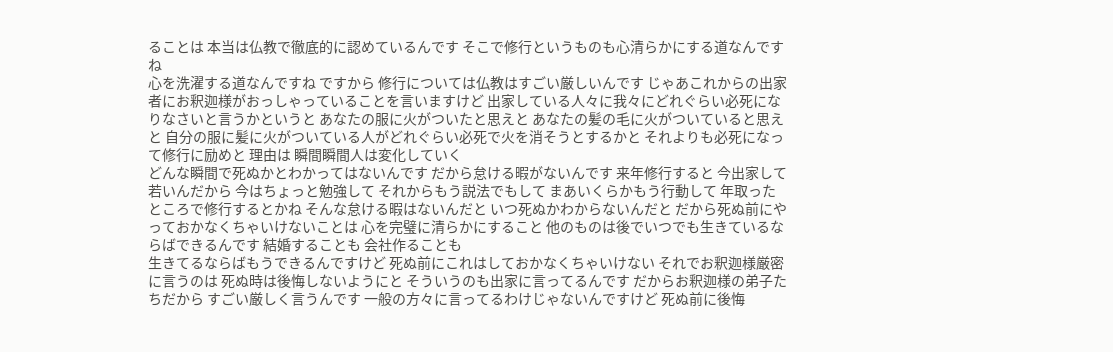ることは 本当は仏教で徹底的に認めているんです そこで修行というものも心清らかにする道なんですね
心を洗濯する道なんですね ですから 修行については仏教はすごい厳しいんです じゃあこれからの出家者にお釈迦様がおっしゃっていることを言いますけど 出家している人々に我々にどれぐらい必死になりなさいと言うかというと あなたの服に火がついたと思えと あなたの髪の毛に火がついていると思えと 自分の服に髪に火がついている人がどれぐらい必死で火を消そうとするかと それよりも必死になって修行に励めと 理由は 瞬間瞬間人は変化していく
どんな瞬間で死ぬかとわかってはないんです だから怠ける暇がないんです 来年修行すると 今出家して若いんだから 今はちょっと勉強して それからもう説法でもして まあいくらかもう行動して 年取ったところで修行するとかね そんな怠ける暇はないんだと いつ死ぬかわからないんだと だから死ぬ前にやっておかなくちゃいけないことは 心を完璧に清らかにすること 他のものは後でいつでも生きているならばできるんです 結婚することも 会社作ることも
生きてるならばもうできるんですけど 死ぬ前にこれはしておかなくちゃいけない それでお釈迦様厳密に言うのは 死ぬ時は後悔しないようにと そういうのも出家に言ってるんです だからお釈迦様の弟子たちだから すごい厳しく言うんです 一般の方々に言ってるわけじゃないんですけど 死ぬ前に後悔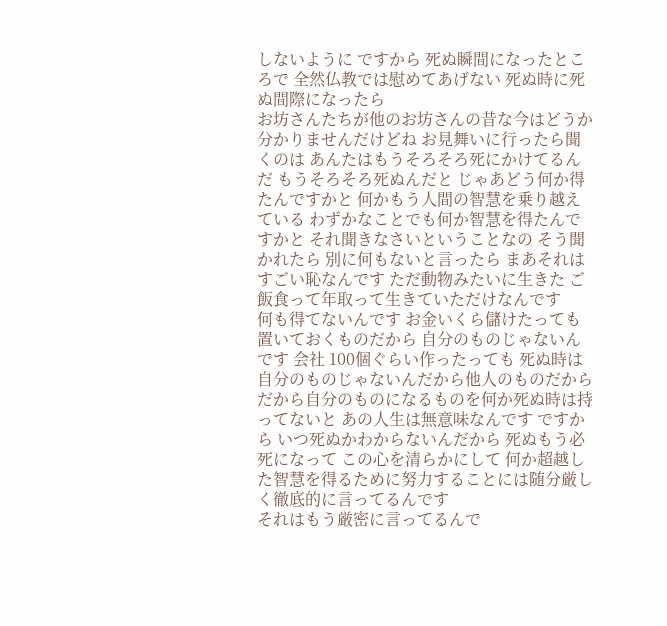しないように ですから 死ぬ瞬間になったところで 全然仏教では慰めてあげない 死ぬ時に死ぬ間際になったら
お坊さんたちが他のお坊さんの昔な今はどうか分かりませんだけどね お見舞いに行ったら聞くのは あんたはもうそろそろ死にかけてるんだ もうそろそろ死ぬんだと じゃあどう何か得たんですかと 何かもう人間の智慧を乗り越えている わずかなことでも何か智慧を得たんですかと それ聞きなさいということなの そう聞かれたら 別に何もないと言ったら まあそれはすごい恥なんです ただ動物みたいに生きた ご飯食って年取って生きていただけなんです
何も得てないんです お金いくら儲けたっても置いておくものだから 自分のものじゃないんです 会社 100個ぐらい作ったっても 死ぬ時は自分のものじゃないんだから他人のものだから だから自分のものになるものを何か死ぬ時は持ってないと あの人生は無意味なんです ですから いつ死ぬかわからないんだから 死ぬもう必死になって この心を清らかにして 何か超越した智慧を得るために努力することには随分厳しく徹底的に言ってるんです
それはもう厳密に言ってるんで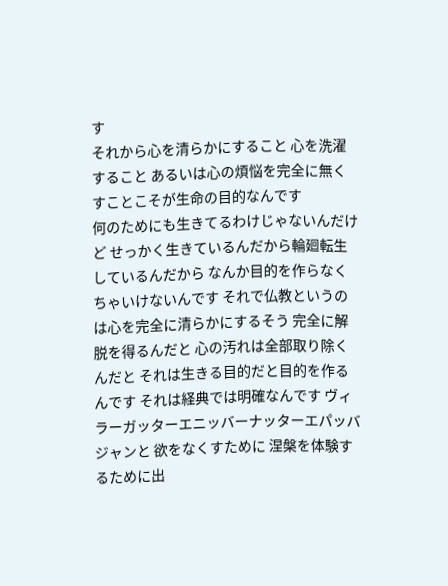す
それから心を清らかにすること 心を洗濯すること あるいは心の煩悩を完全に無くすことこそが生命の目的なんです
何のためにも生きてるわけじゃないんだけど せっかく生きているんだから輪廻転生しているんだから なんか目的を作らなくちゃいけないんです それで仏教というのは心を完全に清らかにするそう 完全に解脱を得るんだと 心の汚れは全部取り除くんだと それは生きる目的だと目的を作るんです それは経典では明確なんです ヴィラーガッターエニッバーナッターエパッバジャンと 欲をなくすために 涅槃を体験するために出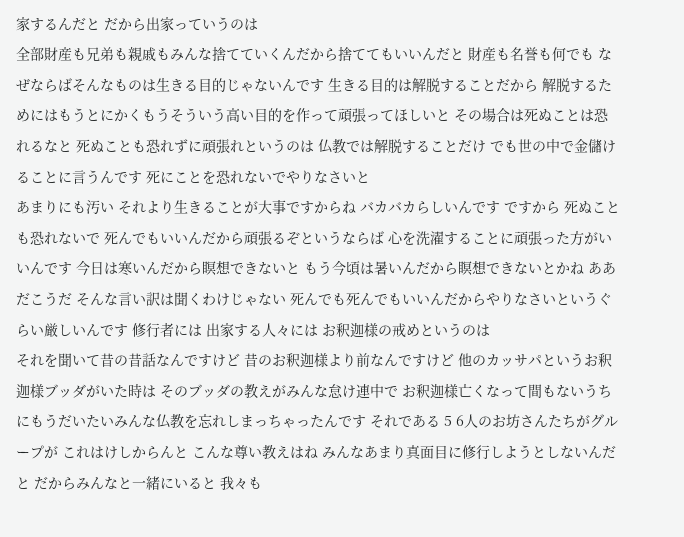家するんだと だから出家っていうのは
全部財産も兄弟も親戚もみんな捨てていくんだから捨ててもいいんだと 財産も名誉も何でも なぜならばそんなものは生きる目的じゃないんです 生きる目的は解脱することだから 解脱するためにはもうとにかくもうそういう高い目的を作って頑張ってほしいと その場合は死ぬことは恐れるなと 死ぬことも恐れずに頑張れというのは 仏教では解脱することだけ でも世の中で金儲けることに言うんです 死にことを恐れないでやりなさいと
あまりにも汚い それより生きることが大事ですからね バカバカらしいんです ですから 死ぬことも恐れないで 死んでもいいんだから頑張るぞというならば 心を洗濯することに頑張った方がいいんです 今日は寒いんだから瞑想できないと もう今頃は暑いんだから瞑想できないとかね ああだこうだ そんな言い訳は聞くわけじゃない 死んでも死んでもいいんだからやりなさいというぐらい厳しいんです 修行者には 出家する人々には お釈迦様の戒めというのは
それを聞いて昔の昔話なんですけど 昔のお釈迦様より前なんですけど 他のカッサパというお釈迦様ブッダがいた時は そのブッダの教えがみんな怠け連中で お釈迦様亡くなって間もないうちにもうだいたいみんな仏教を忘れしまっちゃったんです それである 5 6人のお坊さんたちがグループが これはけしからんと こんな尊い教えはね みんなあまり真面目に修行しようとしないんだと だからみんなと一緒にいると 我々も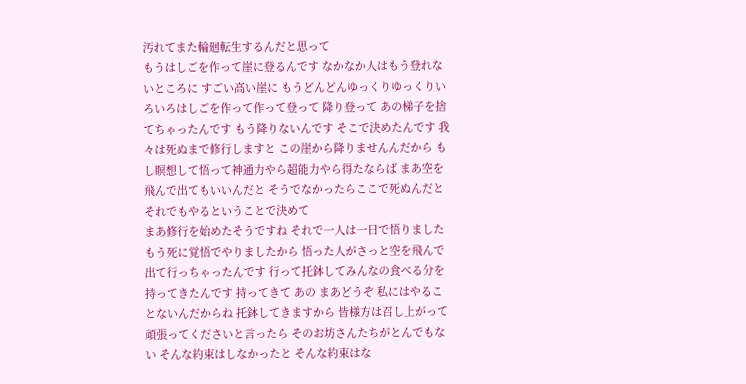汚れてまた輪廻転生するんだと思って
もうはしごを作って崖に登るんです なかなか人はもう登れないところに すごい高い崖に もうどんどんゆっくりゆっくりいろいろはしごを作って作って登って 降り登って あの梯子を捨てちゃったんです もう降りないんです そこで決めたんです 我々は死ぬまで修行しますと この崖から降りませんんだから もし瞑想して悟って神通力やら超能力やら得たならば まあ空を飛んで出てもいいんだと そうでなかったらここで死ぬんだと それでもやるということで決めて
まあ修行を始めたそうですね それで一人は一日で悟りました もう死に覚悟でやりましたから 悟った人がさっと空を飛んで出て行っちゃったんです 行って托鉢してみんなの食べる分を持ってきたんです 持ってきて あの まあどうぞ 私にはやることないんだからね 托鉢してきますから 皆様方は召し上がって頑張ってくださいと言ったら そのお坊さんたちがとんでもない そんな約束はしなかったと そんな約束はな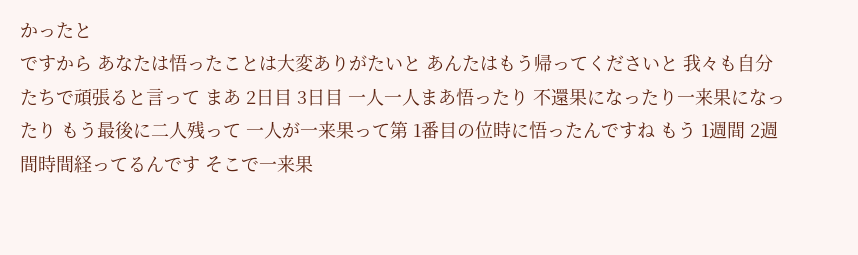かったと
ですから あなたは悟ったことは大変ありがたいと あんたはもう帰ってくださいと 我々も自分たちで頑張ると言って まあ 2日目 3日目 一人一人まあ悟ったり 不還果になったり一来果になったり もう最後に二人残って 一人が一来果って第 1番目の位時に悟ったんですね もう 1週間 2週間時間経ってるんです そこで一来果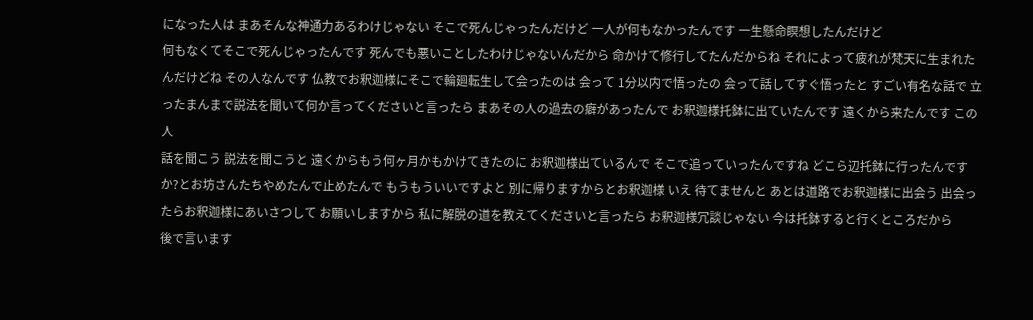になった人は まあそんな神通力あるわけじゃない そこで死んじゃったんだけど 一人が何もなかったんです 一生懸命瞑想したんだけど
何もなくてそこで死んじゃったんです 死んでも悪いことしたわけじゃないんだから 命かけて修行してたんだからね それによって疲れが梵天に生まれたんだけどね その人なんです 仏教でお釈迦様にそこで輪廻転生して会ったのは 会って 1分以内で悟ったの 会って話してすぐ悟ったと すごい有名な話で 立ったまんまで説法を聞いて何か言ってくださいと言ったら まあその人の過去の癖があったんで お釈迦様托鉢に出ていたんです 遠くから来たんです この人
話を聞こう 説法を聞こうと 遠くからもう何ヶ月かもかけてきたのに お釈迦様出ているんで そこで追っていったんですね どこら辺托鉢に行ったんですか?とお坊さんたちやめたんで止めたんで もうもういいですよと 別に帰りますからとお釈迦様 いえ 待てませんと あとは道路でお釈迦様に出会う 出会ったらお釈迦様にあいさつして お願いしますから 私に解脱の道を教えてくださいと言ったら お釈迦様冗談じゃない 今は托鉢すると行くところだから
後で言います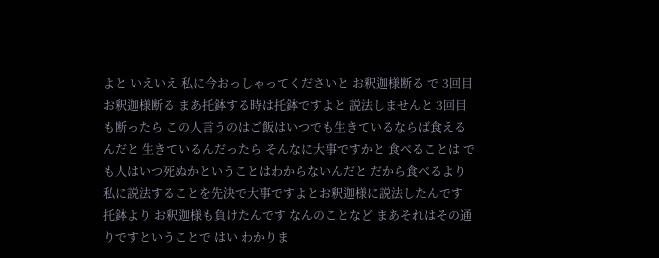よと いえいえ 私に今おっしゃってくださいと お釈迦様断る で 3回目お釈迦様断る まあ托鉢する時は托鉢ですよと 説法しませんと 3回目も断ったら この人言うのはご飯はいつでも生きているならば食えるんだと 生きているんだったら そんなに大事ですかと 食べることは でも人はいつ死ぬかということはわからないんだと だから食べるより私に説法することを先決で大事ですよとお釈迦様に説法したんです
托鉢より お釈迦様も負けたんです なんのことなど まあそれはその通りですということで はい わかりま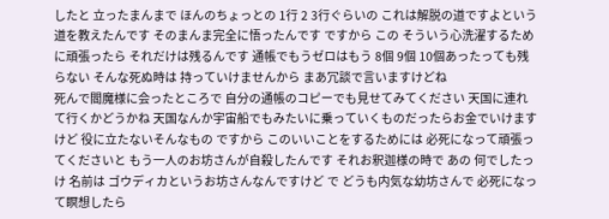したと 立ったまんまで ほんのちょっとの 1行 2 3行ぐらいの これは解脱の道ですよという道を教えたんです そのまんま完全に悟ったんです ですから この そういう心洗濯するために頑張ったら それだけは残るんです 通帳でもうゼロはもう 8個 9個 10個あったっても残らない そんな死ぬ時は 持っていけませんから まあ冗談で言いますけどね
死んで閻魔様に会ったところで 自分の通帳のコピーでも見せてみてください 天国に連れて行くかどうかね 天国なんか宇宙船でもみたいに乗っていくものだったらお金でいけますけど 役に立たないそんなもの ですから このいいことをするためには 必死になって頑張ってくださいと もう一人のお坊さんが自殺したんです それお釈迦様の時で あの 何でしたっけ 名前は ゴウディカというお坊さんなんですけど で どうも内気な幼坊さんで 必死になって瞑想したら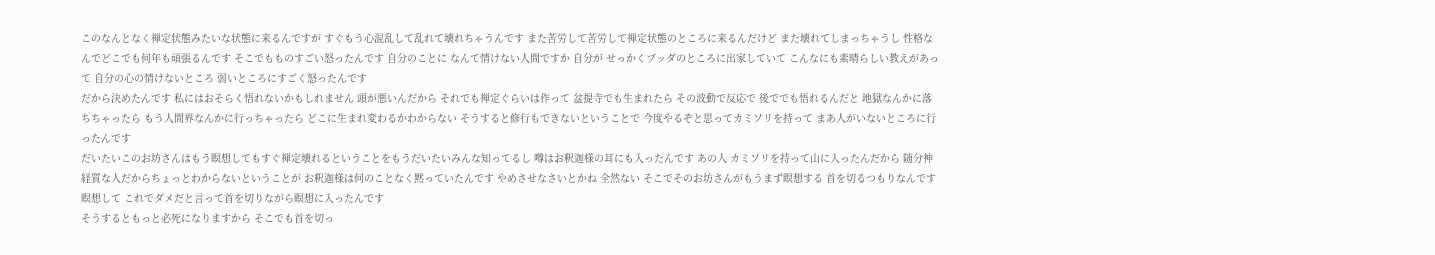このなんとなく禅定状態みたいな状態に来るんですが すぐもう心混乱して乱れて壊れちゃうんです また苦労して苦労して禅定状態のところに来るんだけど また壊れてしまっちゃうし 性格なんでどこでも何年も頑張るんです そこでもものすごい怒ったんです 自分のことに なんて情けない人間ですか 自分が せっかくブッダのところに出家していて こんなにも素晴らしい教えがあって 自分の心の情けないところ 弱いところにすごく怒ったんです
だから決めたんです 私にはおそらく悟れないかもしれません 頭が悪いんだから それでも禅定ぐらいは作って 盆提寺でも生まれたら その波動で反応で 後ででも悟れるんだと 地獄なんかに落ちちゃったら もう人間界なんかに行っちゃったら どこに生まれ変わるかわからない そうすると修行もできないということで 今度やるぞと思ってカミソリを持って まあ人がいないところに行ったんです
だいたいこのお坊さんはもう瞑想してもすぐ禅定壊れるということをもうだいたいみんな知ってるし 噂はお釈迦様の耳にも入ったんです あの人 カミソリを持って山に入ったんだから 随分神経質な人だからちょっとわからないということが お釈迦様は何のことなく黙っていたんです やめさせなさいとかね 全然ない そこでそのお坊さんがもうまず瞑想する 首を切るつもりなんです 瞑想して これでダメだと言って首を切りながら瞑想に入ったんです
そうするともっと必死になりますから そこでも首を切っ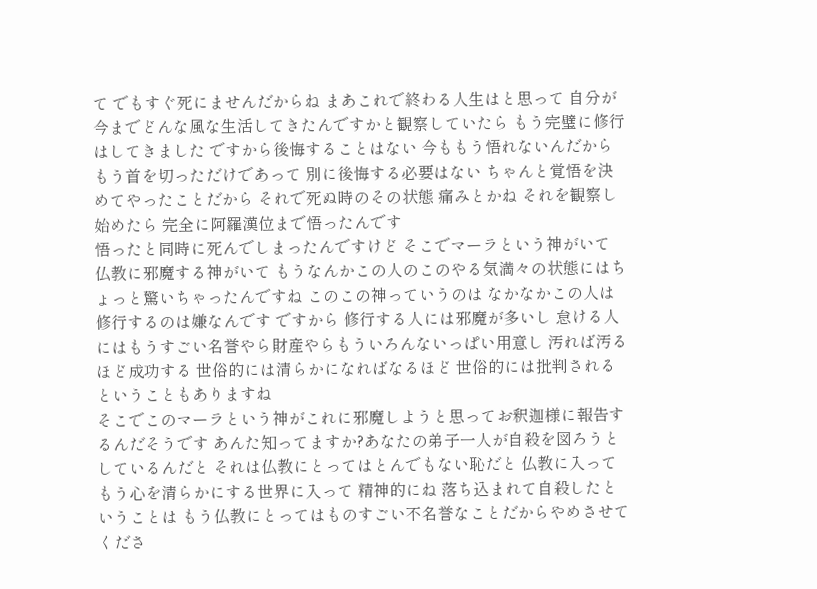て でもすぐ死にませんだからね まあこれで終わる人生はと思って 自分が今までどんな風な生活してきたんですかと観察していたら もう完璧に修行はしてきました ですから後悔することはない 今ももう悟れないんだから もう首を切っただけであって 別に後悔する必要はない ちゃんと覚悟を決めてやったことだから それで死ぬ時のその状態 痛みとかね それを観察し始めたら 完全に阿羅漢位まで悟ったんです
悟ったと同時に死んでしまったんですけど そこでマーラという神がいて 仏教に邪魔する神がいて もうなんかこの人のこのやる気満々の状態にはちょっと驚いちゃったんですね このこの神っていうのは なかなかこの人は修行するのは嫌なんです ですから 修行する人には邪魔が多いし 怠ける人にはもうすごい名誉やら財産やらもういろんないっぱい用意し 汚れば汚るほど成功する 世俗的には清らかになればなるほど 世俗的には批判されるということもありますね
そこでこのマーラという神がこれに邪魔しようと思ってお釈迦様に報告するんだそうです あんた知ってますか?あなたの弟子一人が自殺を図ろうとしているんだと それは仏教にとってはとんでもない恥だと 仏教に入って もう心を清らかにする世界に入って 精神的にね 落ち込まれて自殺したということは もう仏教にとってはものすごい不名誉なことだからやめさせてくださ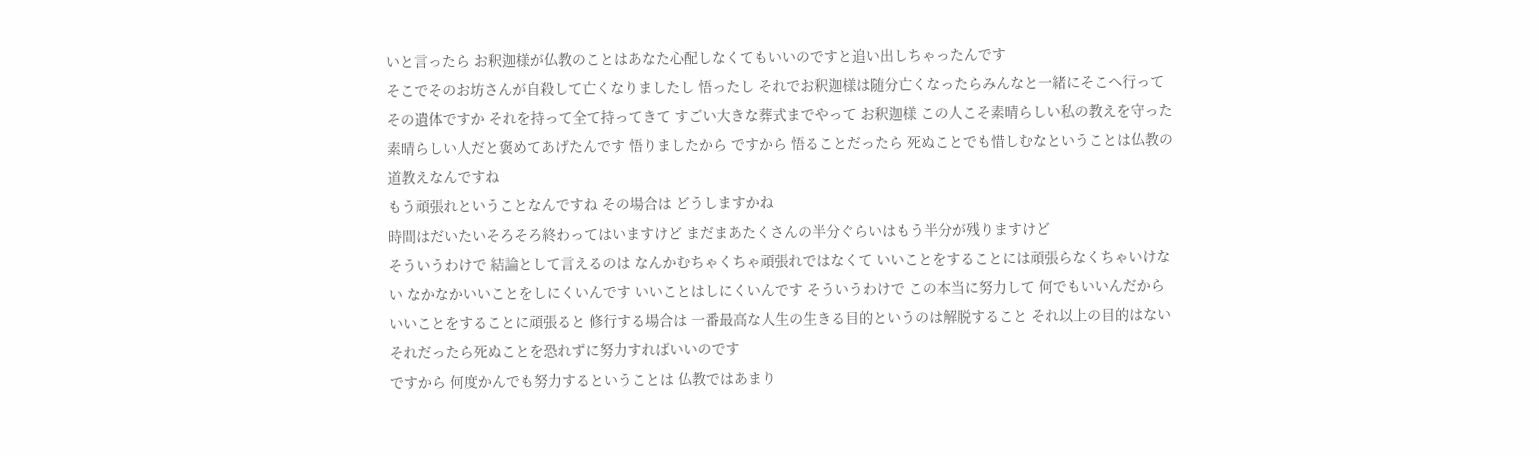いと言ったら お釈迦様が仏教のことはあなた心配しなくてもいいのですと追い出しちゃったんです
そこでそのお坊さんが自殺して亡くなりましたし 悟ったし それでお釈迦様は随分亡くなったらみんなと一緒にそこへ行って その遺体ですか それを持って全て持ってきて すごい大きな葬式までやって お釈迦様 この人こそ素晴らしい私の教えを守った素晴らしい人だと褒めてあげたんです 悟りましたから ですから 悟ることだったら 死ぬことでも惜しむなということは仏教の道教えなんですね
もう頑張れということなんですね その場合は どうしますかね
時間はだいたいそろそろ終わってはいますけど まだまあたくさんの半分ぐらいはもう半分が残りますけど
そういうわけで 結論として言えるのは なんかむちゃくちゃ頑張れではなくて いいことをすることには頑張らなくちゃいけない なかなかいいことをしにくいんです いいことはしにくいんです そういうわけで この本当に努力して 何でもいいんだから いいことをすることに頑張ると 修行する場合は 一番最高な人生の生きる目的というのは解脱すること それ以上の目的はない それだったら死ぬことを恐れずに努力すればいいのです
ですから 何度かんでも努力するということは 仏教ではあまり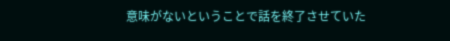意味がないということで話を終了させていた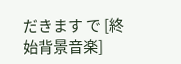だきます で [終始背景音楽]